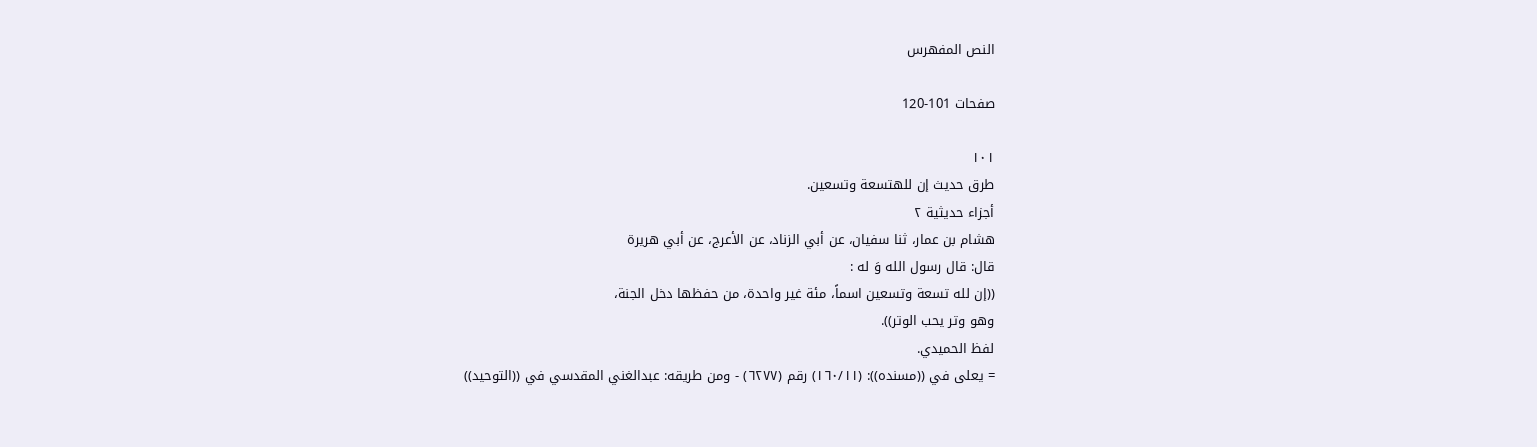النص المفهرس

صفحات 101-120

١٠١
طرق حديث إن للهتسعة وتسعين.
أجزاء حديثية ٢
هشام بن عمار، ثنا سفيان، عن أبي الزناد، عن الأعرج، عن أبي هريرة
قال: قال رسول الله وَ له :
((إن لله تسعة وتسعين اسماً، مئة غير واحدة، من حفظها دخل الجنة،
وهو وتر یحب الوتر)).
لفظ الحميدي.
= يعلى في ((مسنده)): (١٦٠/١١) رقم (٦٢٧٧) - ومن طريقه: عبدالغني المقدسي في ((التوحيد))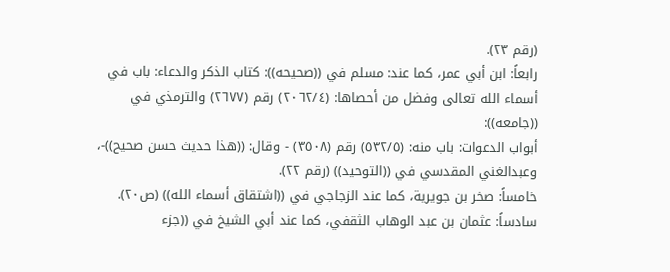(رقم ٢٣).
رابعاً: ابن أبي عمر، كما عند: مسلم في ((صحيحه)): كتاب الذكر والدعاء: باب في
أسماء الله تعالى وفضل من أحصاها: (٢٠٦٢/٤) رقم (٢٦٧٧) والترمذي في ((جامعه)):
أبواب الدعوات: باب منه: (٥٣٢/٥) رقم (٣٥٠٨) - وقال: ((هذا حديث حسن صحيح))-،
وعبدالغني المقدسي في ((التوحيد)) (رقم ٢٢).
خامساً: صخر بن جويرية، كما عند الزجاجي في ((اشتقاق أسماء الله)) (ص٢٠).
سادساً: عثمان بن عبد الوهاب الثقفي، كما عند أبي الشيخ في ((جزء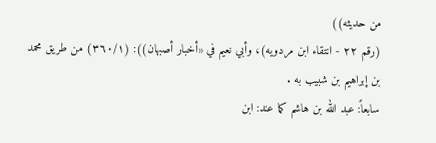من حديثه))
(رقم ٢٢ - انتقاء ابن مردويه)، وأبي نعيم في «أخبار أصبهان)): (٣٦٠/١) من طريق محمد
بن إبراهيم بن شبيب به .
سابعاً: عبد الله بن هاشم كما عند: ابن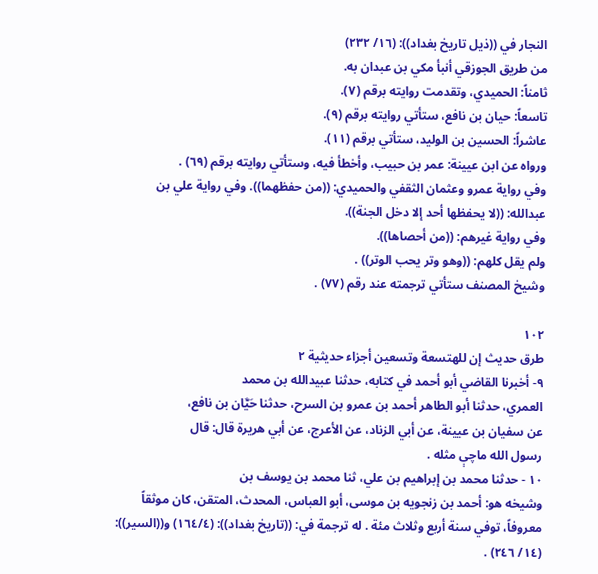النجار في ((ذيل تاريخ بغداد)): (١٦/ ٢٣٢)
من طريق الجوزقي أنبأ مكي بن عبدان به.
ثامناً: الحميدي، وتقدمت روايته برقم (٧).
تاسعاً: حيان بن نافع، ستأتي روايته برقم (٩).
عاشراً: الحسين بن الوليد، ستأتي برقم (١١).
ورواه عن ابن عيينة: عمر بن حبيب، وأخطأ فيه، وستأتي روايته برقم (٦٩) .
وفي رواية عمرو وعثمان الثقفي والحميدي: ((من حفظهما)). وفي رواية علي بن
عبدالله: ((لا يحفظها أحد إلا دخل الجنة)).
وفي رواية غيرهم: ((من أحصاها)).
ولم يقل كلهم: ((وهو وتر يحب الوتر)) .
وشيخ المصنف ستأتي ترجمته عند رقم (٧٧) .

١٠٢
طرق حديث إن للهتسعة وتسعين أجزاء حديثية ٢
٩- أخبرنا القاضي أبو أحمد في كتابه، حدثنا عبيدالله بن محمد
العمري، حدثنا أبو الطاهر أحمد بن عمرو بن السرح، حدثنا حَيَّان بن نافع،
عن سفيان بن عيينة، عن أبي الزناد، عن الأعرج، عن أبي هريرة قال: قال
رسول الله ماچې مثله .
١٠ - حدثنا محمد بن إبراهيم بن علي، ثنا محمد بن يوسف بن
وشيخه هو: أحمد بن زنجويه بن موسى، أبو العباس، المحدث، المتقن، كان موثقاً
معروفاً، توفي سنة أربع وثلاث مئة . له ترجمة في: ((تاريخ بغداد)): (١٦٤/٤) و((السير)):
(١٤/ ٢٤٦) .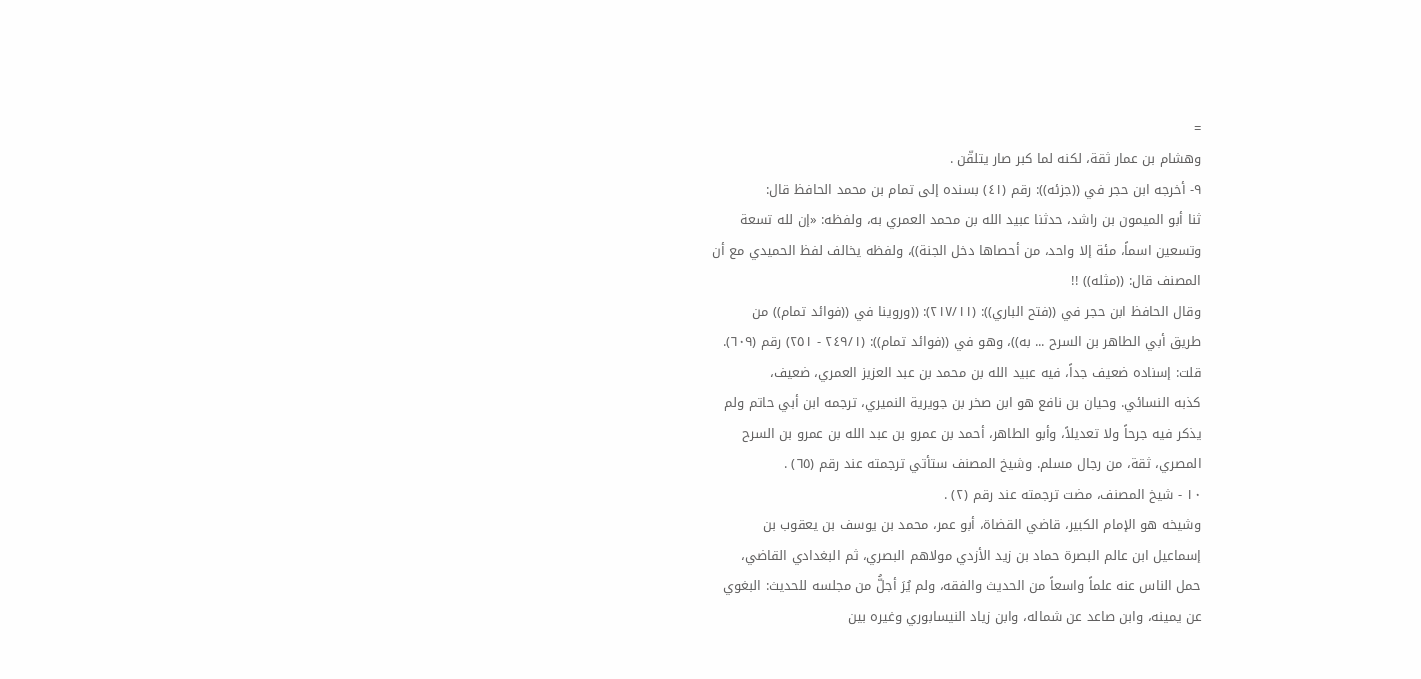=
وهشام بن عمار ثقة، لكنه لما كبر صار يتلقّن .
٩- أخرجه ابن حجر في ((جزئه)): رقم (٤١) بسنده إلى تمام بن محمد الحافظ قال:
ثنا أبو الميمون بن راشد، حدثنا عبيد الله بن محمد العمري به، ولفظه: «إن لله تسعة
وتسعين اسماً، مئة إلا واحد، من أحصاها دخل الجنة))، ولفظه يخالف لفظ الحميدي مع أن
المصنف قال: ((مثله)) !!
وقال الحافظ ابن حجر في ((فتح الباري)): (٢١٧/١١): ((وروينا في ((فوائد تمام)) من
طريق أبي الطاهر بن السرح ... به))، وهو في ((فوائد تمام)): (٢٤٩/١ - ٢٥١) رقم (٦٠٩).
قلت: إسناده ضعيف جداً، فيه عبيد الله بن محمد بن عبد العزيز العمري، ضعيف،
كذبه النسائي. وحيان بن نافع هو ابن صخر بن جويرية النميري، ترجمه ابن أبي حاتم ولم
يذكر فيه جرحاً ولا تعديلاً، وأبو الطاهر، أحمد بن عمرو بن عبد الله بن عمرو بن السرح
المصري، ثقة، من رجال مسلم. وشيخ المصنف ستأتي ترجمته عند رقم (٦٥) .
١٠ - شيخ المصنف، مضت ترجمته عند رقم (٢) .
وشيخه هو الإمام الكبير، قاضي القضاة، أبو عمر، محمد بن يوسف بن يعقوب بن
إسماعيل ابن عالم البصرة حماد بن زيد الأزدي مولاهم البصري، ثم البغدادي القاضي،
حمل الناس عنه علماً واسعاً من الحديث والفقه، ولم يُرَ أجلُّ من مجلسه للحديث: البغوي
عن يمينه، وابن صاعد عن شماله، وابن زياد النيسابوري وغيره بين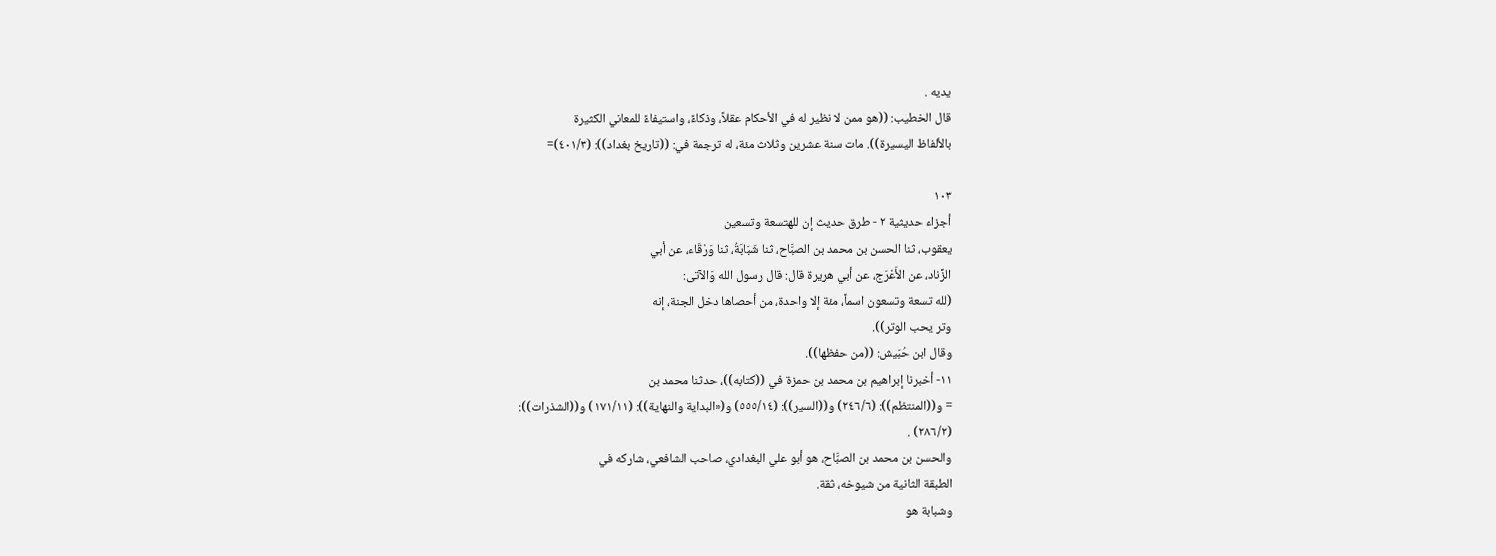يديه .
قال الخطيب: ((هو ممن لا نظير له في الأحكام عقلاً، وذكاءً، واستيفاءً للمعاني الكثيرة
بالألفاظ اليسيرة)). مات سنة عشرين وثلاث مئة، له ترجمة في: ((تاريخ بغداد)): (٤٠١/٣)=

١٠٣
أجزاء حديثية ٢ - طرق حديث إن للهتسعة وتسعين
يعقوب، ثنا الحسن بن محمد بن الصبَّاح، ثنا شَبَابَةُ، ثنا وَرْقَاء، عن أبي
الزِّناد، عن الأَعْرَج، عن أبي هريرة قال: قال رسول الله وَالآتى:
(لله تسعة وتسعون اسماً، مئة إلا واحدة، من أحصاها دخل الجنة، إنه
وتر يحب الوتر)).
وقال ابن حُبَيش: ((من حفظها)).
١١- أخبرنا إبراهيم بن محمد بن حمزة في ((كتابه))، حدثنا محمد بن
= و((المنتظم)): (٢٤٦/٦) و((السير)): (٥٥٥/١٤) و(«البداية والنهاية)): (١٧١/١١) و((الشذرات)):
(٢٨٦/٢) .
والحسن بن محمد بن الصبَّاح، هو أبو علي البغدادي، صاحب الشافعي، شاركه في
الطبقة الثانية من شيوخه، ثقة.
وشبابة هو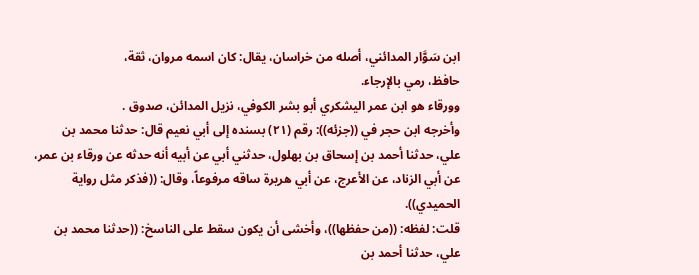ابن سَوَّار المدائني، أصله من خراسان، يقال: كان اسمه مروان، ثقة،
حافظ، رمي بالإرجاء.
وورقاء هو ابن عمر اليشكري أبو بشر الكوفي، نزيل المدائن، صدوق .
وأخرجه ابن حجر في ((جزئه)): رقم (٢١) بسنده إلى أبي نعيم قال: حدثنا محمد بن
علي، حدثنا أحمد بن إسحاق بن بهلول، حدثني أبي عن أبيه أنه حدثه عن ورقاء بن عمر،
عن أبي الزناد، عن الأعرج، عن أبي هريرة ساقه مرفوعاً، وقال: ((فذكر مثل رواية الحميدي)).
قلت: لفظه: ((من حفظها))، وأخشى أن يكون سقط على الناسخ: ((حدثنا محمد بن
علي، حدثنا أحمد بن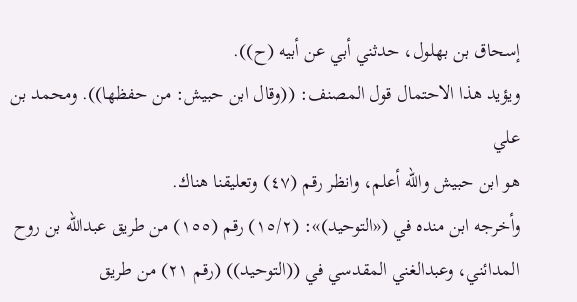إسحاق بن بهلول، حدثني أبي عن أبيه (ح)).
ويؤيد هذا الاحتمال قول المصنف: ((وقال ابن حبيش: من حفظها)). ومحمد بن علي
هو ابن حبيش والله أعلم، وانظر رقم (٤٧) وتعليقنا هناك.
وأخرجه ابن منده في («التوحيد)»: (١٥/٢) رقم (١٥٥) من طريق عبدالله بن روح
المدائني، وعبدالغني المقدسي في ((التوحيد)) (رقم ٢١) من طريق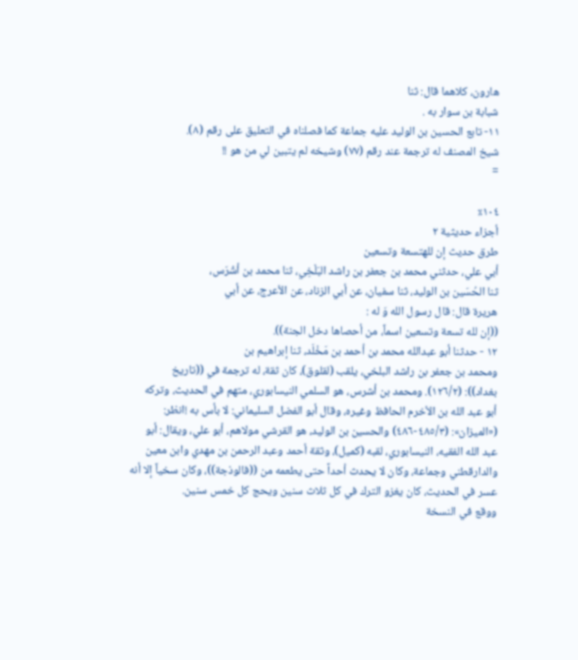هارون، كلاهما قال: ثنا
شبابة بن سوار به .
١١- تابع الحسين بن الوليد عليه جماعة كما فصلناه في التعليق على رقم (٨).
شيخ المصنف له ترجمة عند رقم (٧٧) وشيخه لم يتبين لي من هو !!
=

١٠٤٪
أجزاء حديثية ٢
طرق حديث إن للهتسعة وتسعين
أبي علي، حدثني محمد بن جعفر بن راشد البَلْخِي، ثنا محمد بن أشْرَس،
ثنا الحُسَين بن الوليد، ثنا سفيان، عن أبي الزناد، عن الأعرج، عن أبي
هريرة قال: قال رسول الله وَ له :
((إن لله تسعة وتسعين اسماً، من أحصاها دخل الجنة)).
١٢ - حدثنا أبو عبدالله محمد بن أحمد بن مَخْلَد، ثنا إبراهيم بن
ومحمد بن جعفر بن راشد البلخي، يلقب (لقلوق)، كان ثقة، له ترجمة في ((تاريخ
بغداد)): (١٢٦/٢). ومحمد بن أشرس، هو السلمي النيسابوري، متهم في الحديث، وتركه
أبو عبد الله بن الأخرم الحافظ وغيره، وقال أبو الفضل السليماني: لا بأس به !انظر:
(«الميزان»: (٤٨٥/٣-٤٨٦) والحسين بن الوليد، هو القرشي مولاهم، أبو علي، ويقال: أبو
عبد الله الفقيه، النيسابوري، لقبه (كميل)، وثقة أحمد وعبد الرحمن بن مهدي وابن معين
والدارقطني وجماعة، وكان لا يحدث أحداً حتى يطعمه من ((فالوذجة))، وكان سخياً إلا أنه
عسر في الحديث، كان يغزو الترك في كل ثلاث سنين ويحج كل خمس سنين.
ووقع في النسخة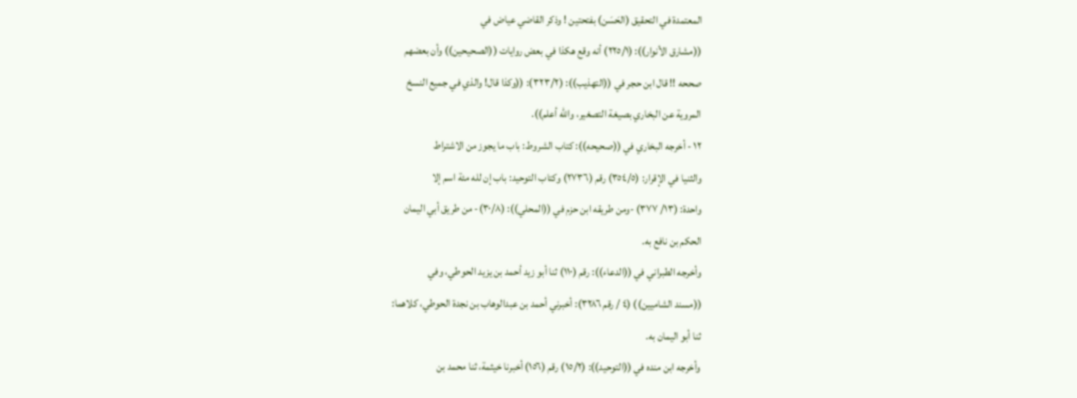المعتمدة في التحقيق (الحَسَن) بفتحتين ! وذكر القاضي عياض في
((مشارق الأنوار)): (٢٢٥/١) أنه وقع هكذا في بعض روايات ((الصحيحين)) وأن بعضهم
صححه !! قال ابن حجر في ((التهذيب)): (٣٢٣/٢): ((وكذا قال! والذي في جميع النسخ
المروية عن البخاري بصيغة التصغير، والله أعلم)).
١٢ - أخرجه البخاري في ((صحيحه)): كتاب الشروط: باب ما يجوز من الاشتراط
والثنيا في الإقرار: (٣٥٤/٥) رقم (٢٧٣٦) وكتاب التوحيد: باب إن لله مئة اسم إلا
واحدة: (١٣/ ٣٧٧) -ومن طريقه ابن حزم في ((المحلي)): (٣٠/٨)- من طريق أبي اليمان
الحکم بن نافع به.
وأخرجه الطبراني في ((الدعاء)): رقم (١١٠) ثنا أبو زيد أحمد بن يزيد الحوطي، وفي
((مسند الشاميين)) (٤ / رقم ٣٢٨٦): أخبرني أحمد بن عبدالوهاب بن نجدة الحوطي، كلاهما:
ثنا أبو اليمان به.
وأخرجه ابن منده في ((التوحيد)): (١٥/٢) رقم (١٥٦) أخبرنا خيثمة، ثنا محمد بن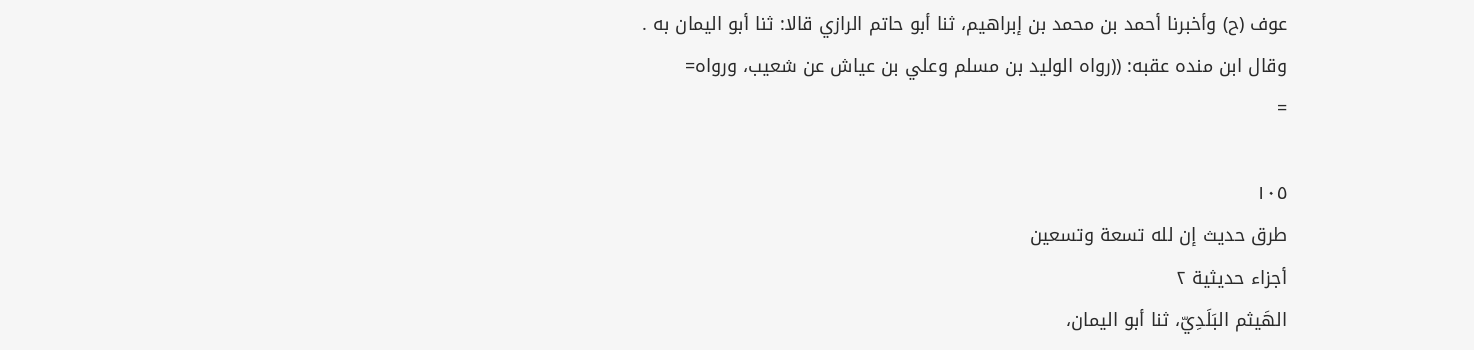عوف (ح) وأخبرنا أحمد بن محمد بن إبراهيم، ثنا أبو حاتم الرازي قالا: ثنا أبو اليمان به .
وقال ابن منده عقبه: ((رواه الوليد بن مسلم وعلي بن عياش عن شعيب، ورواه=
=

١٠٥
طرق حديث إن لله تسعة وتسعين
أجزاء حديثية ٢
الهَيثم البَلَدِيّ، ثنا أبو اليمان،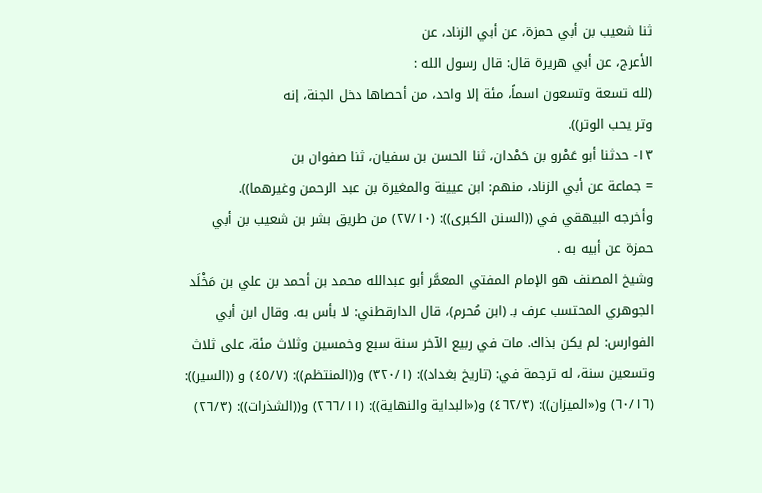ثنا شعيب بن أبي حمزة، عن أبي الزناد، عن
الأعرج، عن أبي هريرة قال: قال رسول الله :
(لله تسعة وتسعون اسماً، مئة إلا واحد، من أحصاها دخل الجنة، إنه
وتر یحب الوتر)).
١٣- حدثنا أبو عَمْرو بن حَمْدان، ثنا الحسن بن سفيان، ثنا صفوان بن
= جماعة عن أبي الزناد، منهم: ابن عيينة والمغيرة بن عبد الرحمن وغيرهما)).
وأخرجه البيهقي في ((السنن الكبرى)): (٢٧/١٠) من طريق بشر بن شعيب بن أبي
حمزة عن أبيه به .
وشيخ المصنف هو الإمام المفتي المعمَّر أبو عبدالله محمد بن أحمد بن علي بن مَخْلَد
الجوهري المحتسب عرف بـ (ابن مُحرم)، قال الدارقطني: لا بأس به. وقال ابن أبي
الفوارس: لم يكن بذاك. مات في ربيع الآخر سنة سبع وخمسين وثلاث مئة، على ثلاث
وتسعين سنة، له ترجمة في: (تاريخ بغداد)): (٣٢٠/١) و((المنتظم)): (٤٥/٧) و ((السير)):
(٦٠/١٦) و(«الميزان)): (٤٦٢/٣) و(«البداية والنهاية)): (٢٦٦/١١) و((الشذرات)): (٢٦/٣)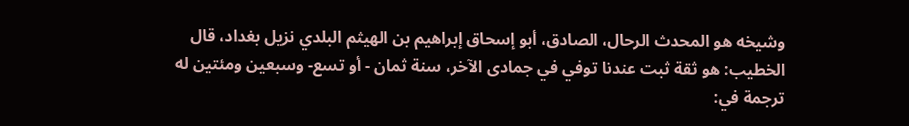وشيخه هو المحدث الرحال، الصادق، أبو إسحاق إبراهيم بن الهيثم البلدي نزيل بغداد، قال
الخطيب: هو ثقة ثبت عندنا توفي في جمادى الآخر، سنة ثمان - أو تسع- وسبعين ومئتين له
ترجمة في: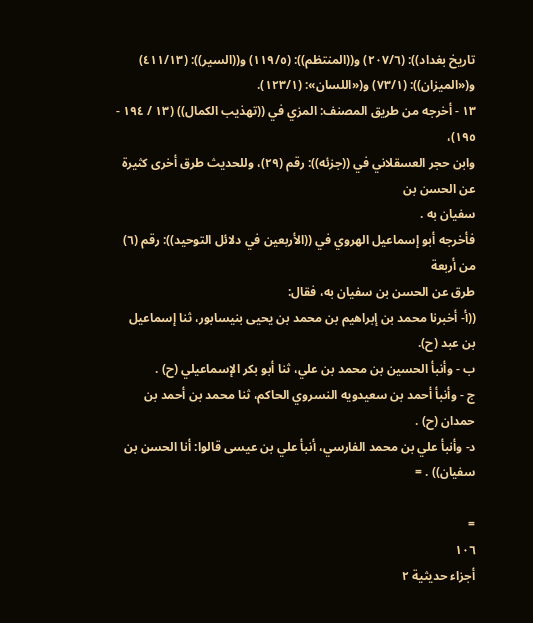تاريخ بغداد)): (٢٠٧/٦) و((المنتظم)): (١١٩/٥) و((السير)): (٤١١/١٣)
و(«الميزان)): (٧٣/١) و(«اللسان»: (١٢٣/١).
١٣ - أخرجه من طريق المصنف: المزي في ((تهذيب الكمال)) (١٣ / ١٩٤ - ١٩٥)،
وابن حجر العسقلاني في ((جزئه)): رقم (٢٩)، وللحديث طرق أخرى كثيرة عن الحسن بن
سفیان به .
فأخرجه أبو إسماعيل الهروي في ((الأربعين في دلائل التوحيد)): رقم (٦) من أربعة
طرق عن الحسن بن سفيان به، فقال:
((أ- أخبرنا محمد بن إبراهيم بن محمد بن يحيى بنيسابور، ثنا إسماعيل بن عبد (ح).
ب - وأنبأ الحسين بن محمد بن علي، ثنا أبو بكر الإسماعيلي (ح) .
ج - وأنبأ أحمد بن سعيدويه النسروي الحاكم، ثنا محمد بن أحمد بن حمدان (ح) .
د- وأنبأ علي بن محمد الفارسي، أنبأ علي بن عيسى قالوا: أنا الحسن بن سفيان)) . =

=
١٠٦
أجزاء حديثية ٢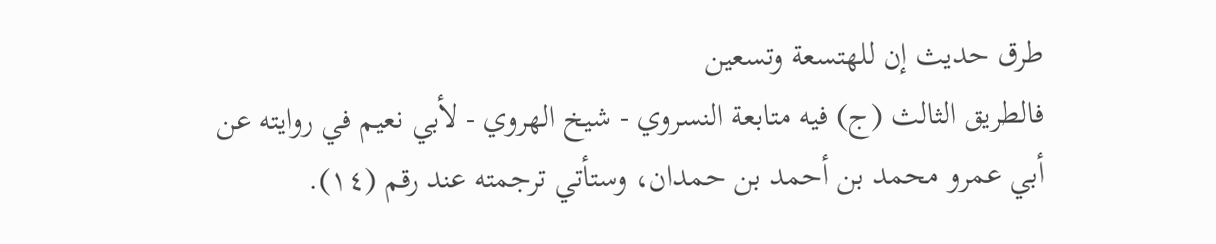طرق حديث إن للهتسعة وتسعين
فالطريق الثالث (ج) فيه متابعة النسروي - شيخ الهروي - لأبي نعيم في روايته عن
أبي عمرو محمد بن أحمد بن حمدان، وستأتي ترجمته عند رقم (١٤).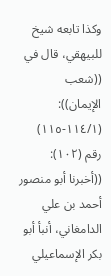وكذا تابعه شيخ للبيهقي، قال في ((شعب الإيمان)): (١١٤/١-١١٥) رقم (١٠٢):
((أخبرنا أبو منصور أحمد بن علي الدامغاني، أنبأ أبو بكر الإسماعيلي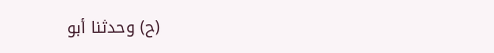(ح) وحدثنا أبو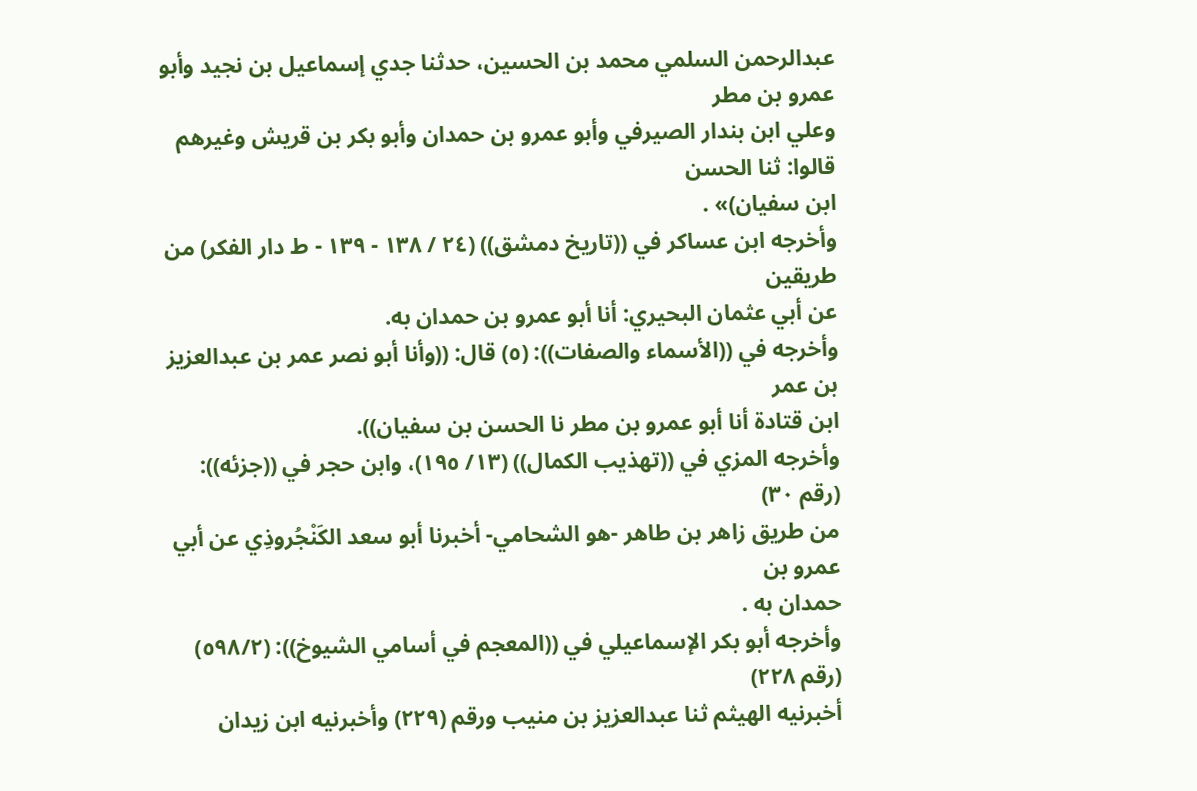عبدالرحمن السلمي محمد بن الحسين، حدثنا جدي إسماعيل بن نجيد وأبو عمرو بن مطر
وعلي ابن بندار الصيرفي وأبو عمرو بن حمدان وأبو بكر بن قريش وغيرهم قالوا: ثنا الحسن
ابن سفيان)» .
وأخرجه ابن عساكر في ((تاريخ دمشق)) (٢٤ / ١٣٨ - ١٣٩ - ط دار الفكر) من طريقين
عن أبي عثمان البحيري: أنا أبو عمرو بن حمدان به.
وأخرجه في ((الأسماء والصفات)): (٥) قال: ((وأنا أبو نصر عمر بن عبدالعزيز بن عمر
ابن قتادة أنا أبو عمرو بن مطر نا الحسن بن سفيان)).
وأخرجه المزي في ((تهذيب الكمال)) (١٣/ ١٩٥)، وابن حجر في ((جزئه)): (رقم ٣٠)
من طريق زاهر بن طاهر -هو الشحامي- أخبرنا أبو سعد الكَنْجُروذِي عن أبي عمرو بن
حمدان به .
وأخرجه أبو بكر الإسماعيلي في ((المعجم في أسامي الشيوخ)): (٥٩٨/٢) (رقم ٢٢٨)
أخبرنيه الهيثم ثنا عبدالعزيز بن منيب ورقم (٢٢٩) وأخبرنيه ابن زيدان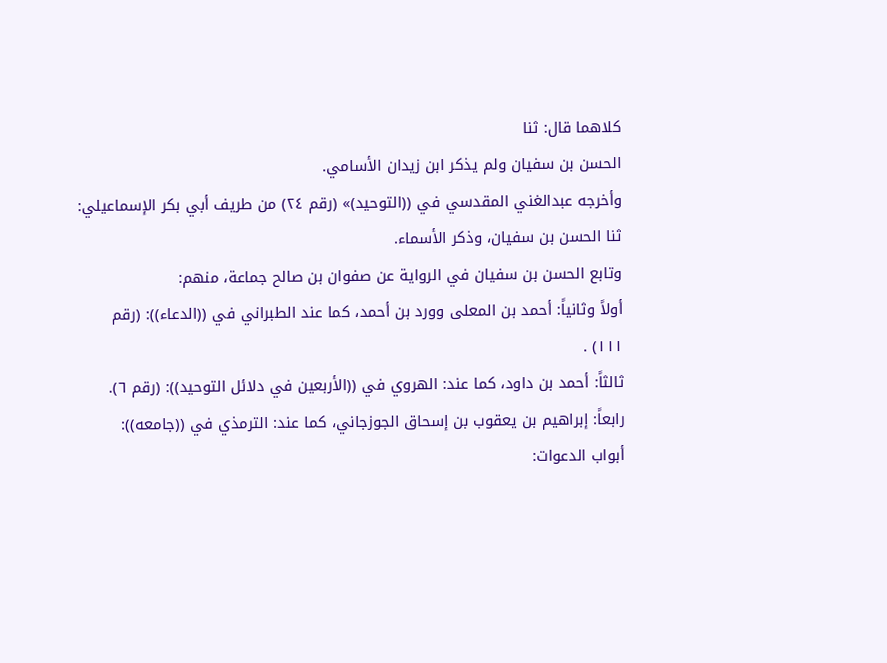كلاهما قال: ثنا
الحسن بن سفيان ولم يذكر ابن زيدان الأسامي.
وأخرجه عبدالغني المقدسي في ((التوحيد)» (رقم ٢٤) من طريف أبي بكر الإسماعيلي:
ثنا الحسن بن سفيان، وذكر الأسماء.
وتابع الحسن بن سفيان في الرواية عن صفوان بن صالح جماعة، منهم:
أولاً وثانياً: أحمد بن المعلى وورد بن أحمد، كما عند الطبراني في ((الدعاء)): (رقم
١١١) .
ثالثاً: أحمد بن داود، كما عند: الهروي في ((الأربعين في دلائل التوحيد)): (رقم ٦).
رابعاً: إبراهيم بن يعقوب بن إسحاق الجوزجاني، كما عند: الترمذي في ((جامعه)):
أبواب الدعوات: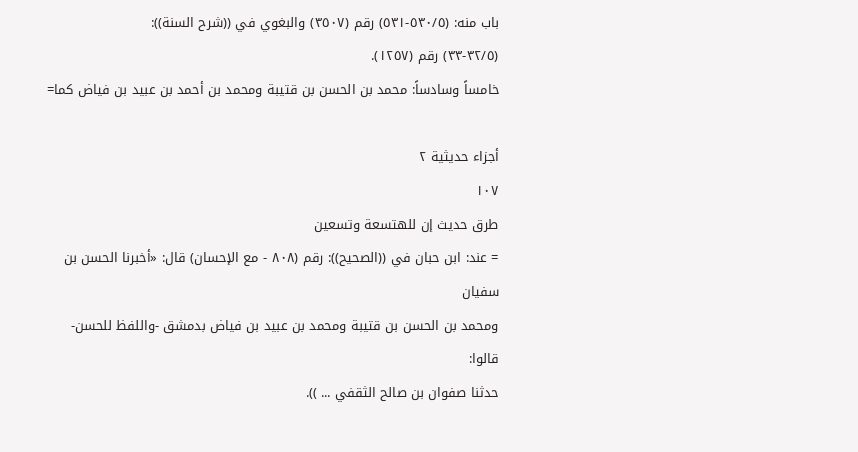باب منه: (٥٣٠/٥-٥٣١) رقم (٣٥٠٧) والبغوي في ((شرح السنة)):
(٣٢/٥-٣٣) رقم (١٢٥٧).
خامساً وسادساً: محمد بن الحسن بن قتيبة ومحمد بن أحمد بن عبيد بن فياض كما=

أجزاء حديثية ٢
١٠٧
طرق حديث إن للهتسعة وتسعين
= عند: ابن حبان في ((الصحيح)): رقم (٨٠٨ - مع الإحسان) قال: «أخبرنا الحسن بن سفيان
ومحمد بن الحسن بن قتيبة ومحمد بن عبيد بن فياض بدمشق -واللفظ للحسن- قالوا:
حدثنا صفوان بن صالح الثقفي ... )).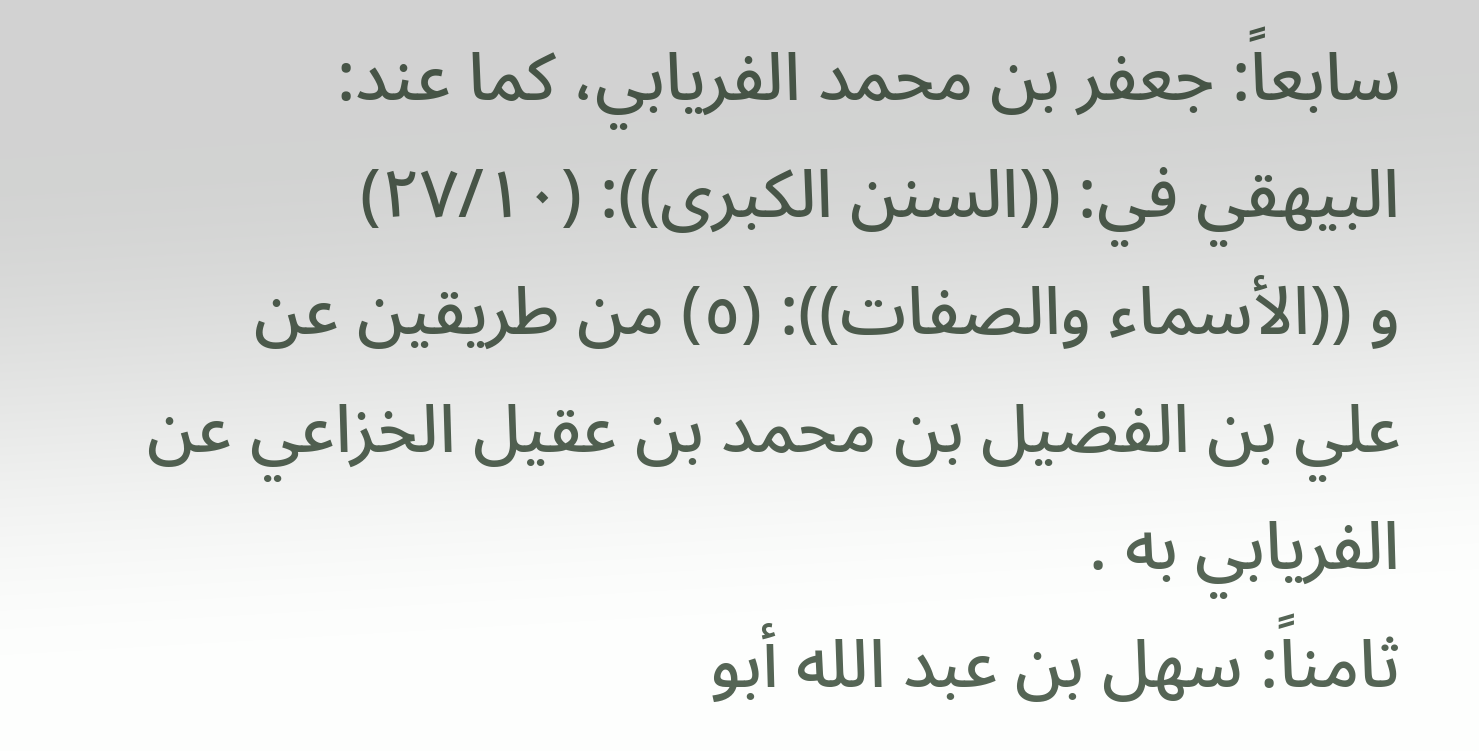سابعاً: جعفر بن محمد الفريابي، كما عند: البيهقي في: ((السنن الكبرى)): (٢٧/١٠)
و ((الأسماء والصفات)): (٥) من طريقين عن علي بن الفضيل بن محمد بن عقيل الخزاعي عن
الفریابي به .
ثامناً: سهل بن عبد الله أبو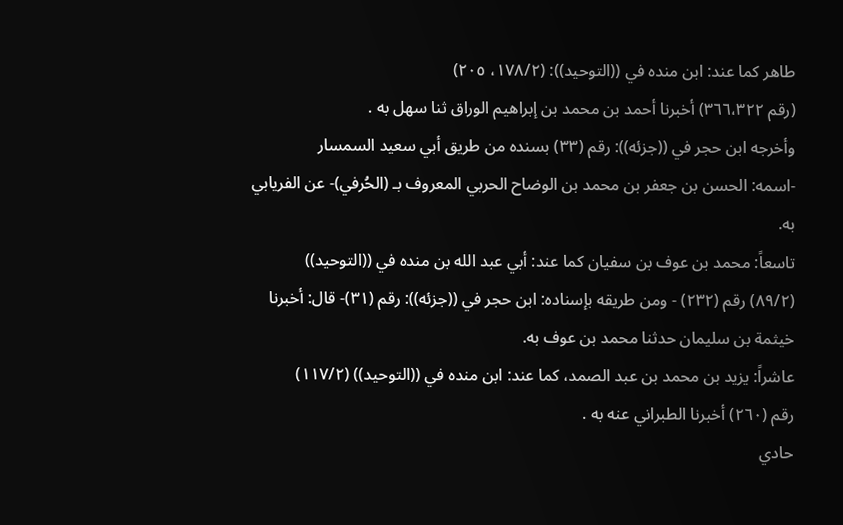طاهر كما عند: ابن منده في ((التوحيد)): (١٧٨/٢، ٢٠٥)
(رقم ٣٦٦،٣٢٢) أخبرنا أحمد بن محمد بن إبراهيم الوراق ثنا سهل به .
وأخرجه ابن حجر في ((جزئه)): رقم (٣٣) بسنده من طريق أبي سعيد السمسار
-اسمه: الحسن بن جعفر بن محمد بن الوضاح الحربي المعروف بـ (الحُرفي)- عن الفريابي به.
تاسعاً: محمد بن عوف بن سفيان كما عند: أبي عبد الله بن منده في ((التوحيد))
(٨٩/٢) رقم (٢٣٢) - ومن طريقه بإسناده: ابن حجر في ((جزئه)): رقم (٣١)- قال: أخبرنا
خيثمة بن سلیمان حدثنا محمد بن عوف به.
عاشراً: يزيد بن محمد بن عبد الصمد، كما عند: ابن منده في ((التوحيد)) (١١٧/٢)
رقم (٢٦٠) أخبرنا الطبراني عنه به .
حادي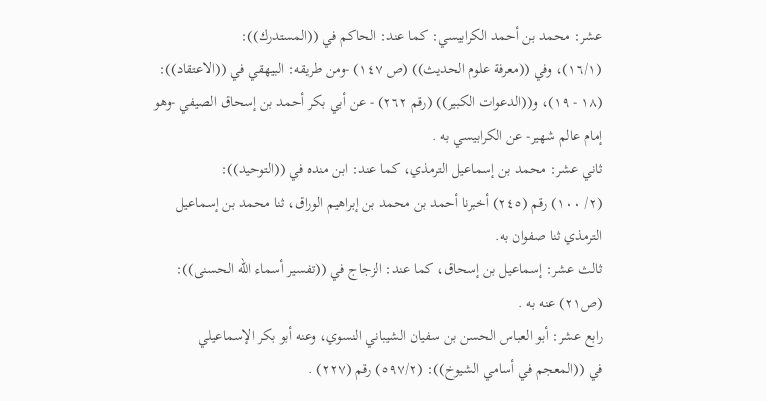عشر: محمد بن أحمد الكرابيسي: كما عند: الحاكم في ((المستدرك)):
(١٦/١)، وفي ((معرفة علوم الحديث)) (ص ١٤٧) -ومن طريقه: البيهقي في ((الاعتقاد)):
(١٨ - ١٩)، و((الدعوات الكبير)) (رقم ٢٦٢) - عن أبي بكر أحمد بن إسحاق الصيفي -وهو
إمام عالم شهير- عن الكرابيسي به .
ثاني عشر: محمد بن إسماعيل الترمذي، كما عند: ابن منده في ((التوحيد)):
(٢/ ١٠٠) رقم (٢٤٥) أخبرنا أحمد بن محمد بن إبراهيم الوراق، ثنا محمد بن إسماعيل
الترمذي ثنا صفوان به.
ثالث عشر: إسماعيل بن إسحاق، كما عند: الزجاج في ((تفسير أسماء الله الحسنى)):
(ص٢١) عنه به .
رابع عشر: أبو العباس الحسن بن سفيان الشيباني النسوي، وعنه أبو بكر الإسماعيلي
في ((المعجم في أسامي الشيوخ)): (٥٩٧/٢) رقم (٢٢٧) .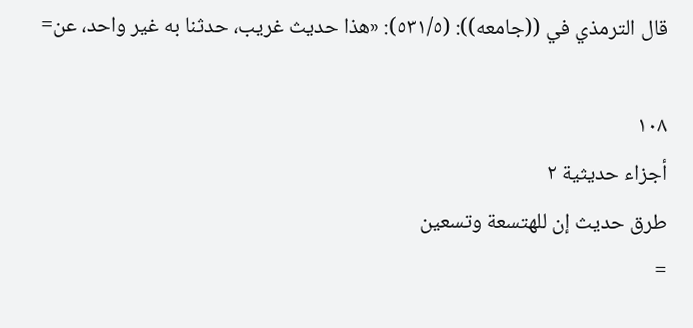قال الترمذي في ((جامعه)): (٥٣١/٥): «هذا حديث غريب، حدثنا به غير واحد، عن=

١٠٨
أجزاء حديثية ٢
طرق حديث إن للهتسعة وتسعين
=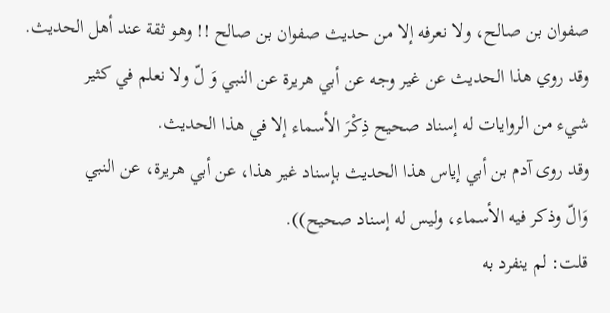صفوان بن صالح، ولا نعرفه إلا من حديث صفوان بن صالح !! وهو ثقة عند أهل الحديث.
وقد روي هذا الحديث عن غير وجه عن أبي هريرة عن النبي وَ لّ ولا نعلم في كثير
شيء من الروايات له إسناد صحيح ذِكْرَ الأسماء إلا في هذا الحديث.
وقد روى آدم بن أبي إياس هذا الحديث بإسناد غير هذا، عن أبي هريرة، عن النبي
وَالّ وذكر فيه الأسماء، وليس له إسناد صحيح)).
قلت: لم ينفرد به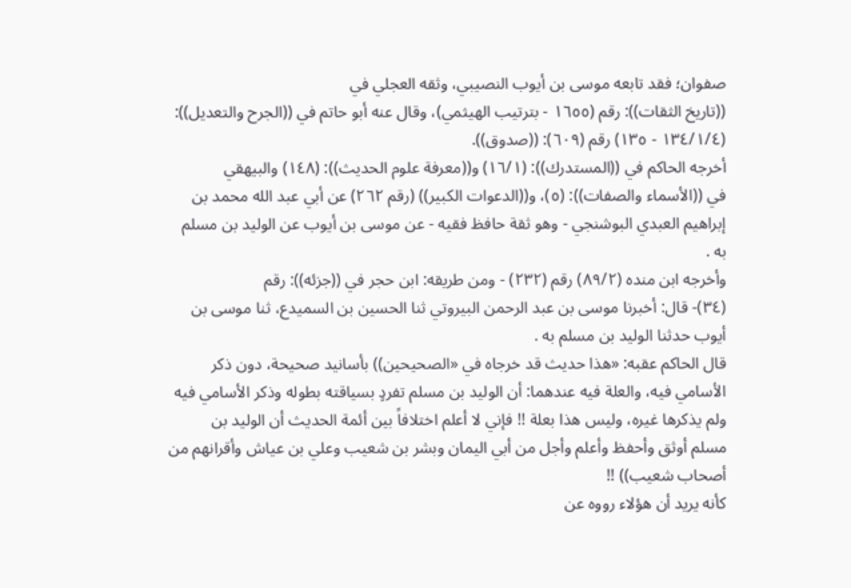صفوان؛ فقد تابعه موسى بن أيوب النصيبي، وثقه العجلي في
((تاريخ الثقات)): رقم (١٦٥٥ - بترتيب الهيثمي)، وقال عنه أبو حاتم في ((الجرح والتعديل)):
(١٣٤/١/٤ - ١٣٥) رقم (٦٠٩): ((صدوق)).
أخرجه الحاكم في ((المستدرك)): (١٦/١) و((معرفة علوم الحديث)): (١٤٨) والبيهقي
في ((الأسماء والصفات)): (٥)، و((الدعوات الكبير)) (رقم ٢٦٢) عن أبي عبد الله محمد بن
إبراهيم العبدي البوشنجي - وهو ثقة حافظ فقيه - عن موسى بن أيوب عن الوليد بن مسلم
به .
وأخرجه ابن منده (٨٩/٢) رقم (٢٣٢) - ومن طريقه: ابن حجر في ((جزئه)): رقم
(٣٤)- قال: أخبرنا موسى بن عبد الرحمن البيروتي ثنا الحسين بن السميدع، ثنا موسى بن
أيوب حدثنا الوليد بن مسلم به .
قال الحاكم عقبه: «هذا حديث قد خرجاه في «الصحيحين)) بأسانيد صحيحة، دون ذكر
الأسامي فيه، والعلة فيه عندهما: أن الوليد بن مسلم تفردٍ بسياقته بطوله وذكر الأسامي فيه
ولم يذكرها غيره، وليس هذا بعلة !! فإني لا أعلم اختلافاً بين أئمة الحديث أن الوليد بن
مسلم أوثق وأحفظ وأعلم وأجل من أبي اليمان وبشر بن شعيب وعلي بن عياش وأقرانهم من
أصحاب شعيب)) !!
كأنه يريد أن هؤلاء رووه عن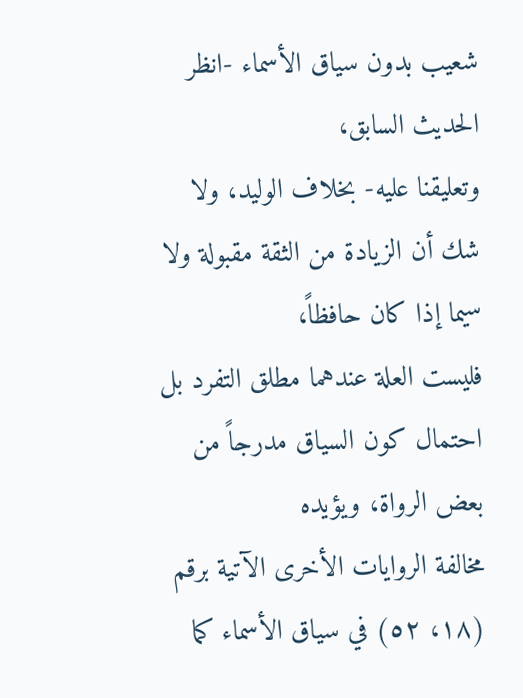شعيب بدون سياق الأسماء -انظر الحديث السابق،
وتعليقنا عليه- بخلاف الوليد، ولا شك أن الزيادة من الثقة مقبولة ولا سيما إذا كان حافظاً،
فليست العلة عندهما مطلق التفرد بل احتمال كون السياق مدرجاً من بعض الرواة، ويؤيده
مخالفة الروايات الأخرى الآتية برقم (١٨، ٥٢) في سياق الأسماء كما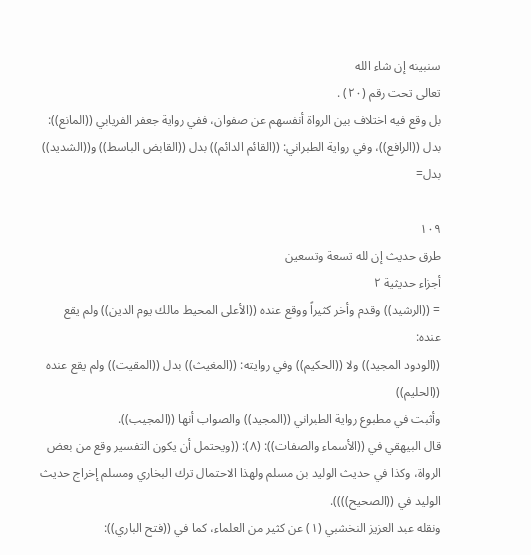سنبينه إن شاء الله
تعالى تحت رقم (٢٠) .
بل وقع فيه اختلاف بين الرواة أنفسهم عن صفوان، ففي رواية جعفر الفريابي ((المانع)):
بدل ((الرافع))، وفي رواية الطبراني: ((القائم الدائم)) بدل ((القابض الباسط)) و((الشديد)) بدل=

١٠٩
طرق حديث إن لله تسعة وتسعين
أجزاء حديثية ٢
= ((الرشيد)) وقدم وأخر كثيراً ووقع عنده ((الأعلى المحيط مالك يوم الدين)) ولم يقع عنده:
((الودود المجيد)) ولا ((الحكيم)) وفي روايته: ((المغيث)) بدل ((المقيت)) ولم يقع عنده ((الحليم))
وأثبت في مطبوع رواية الطبراني ((المجيد)) والصواب أنها ((المجيب)).
قال البيهقي في ((الأسماء والصفات)): (٨): ((ويحتمل أن يكون التفسير وقع من بعض
الرواة، وكذا في حديث الوليد بن مسلم ولهذا الاحتمال ترك البخاري ومسلم إخراج حديث
الوليد في ((الصحيح)))).
ونقله عبد العزيز النخشبي (١) عن كثير من العلماء، كما في ((فتح الباري)):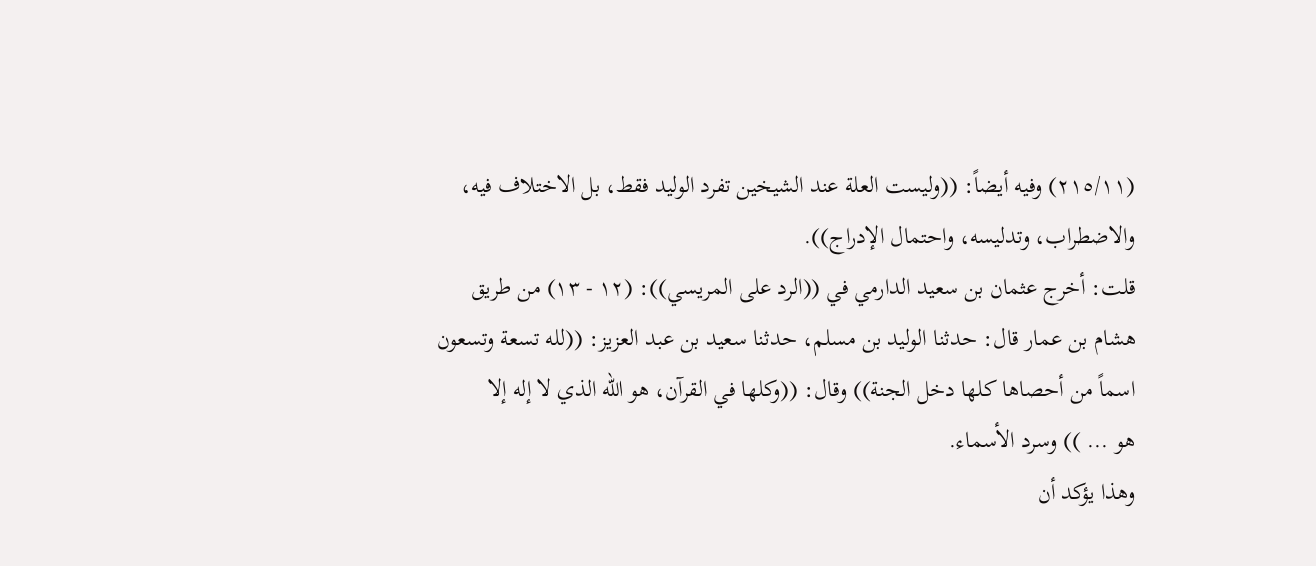(٢١٥/١١) وفيه أيضاً: ((وليست العلة عند الشيخين تفرد الوليد فقط، بل الاختلاف فيه،
والاضطراب، وتدليسه، واحتمال الإدراج)).
قلت: أخرج عثمان بن سعيد الدارمي في ((الرد على المريسي)): (١٢ - ١٣) من طريق
هشام بن عمار قال: حدثنا الوليد بن مسلم، حدثنا سعيد بن عبد العزيز: ((لله تسعة وتسعون
اسماً من أحصاها كلها دخل الجنة)) وقال: ((وكلها في القرآن، هو الله الذي لا إله إلا
هو ... )) وسرد الأسماء.
وهذا يؤكد أن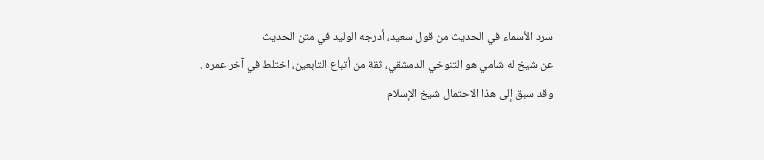سرد الأسماء في الحديث من قول سعيد، أدرجه الوليد في متن الحديث
عن شيخ له شامي هو التنوخي الدمشقي، ثقة من أتباع التابعين، اختلط في آخر عمره .
وقد سبق إلى هذا الاحتمال شيخ الإسلام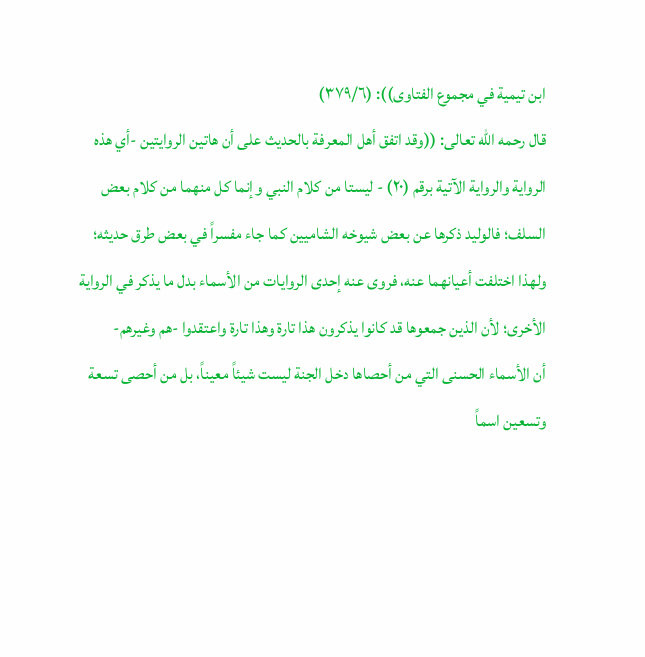ابن تيمية في مجموع الفتاوى)): (٣٧٩/٦)
قال رحمه الله تعالى: ((وقد اتفق أهل المعرفة بالحديث على أن هاتين الروايتين -أي هذه
الرواية والرواية الآتية برقم (٢٠) - ليستا من كلام النبي وإنما كل منهما من كلام بعض
السلف؛ فالوليد ذكرها عن بعض شيوخه الشاميين كما جاء مفسراً في بعض طرق حديثه؛
ولهذا اختلفت أعيانهما عنه، فروى عنه إحدى الروايات من الأسماء بدل ما يذكر في الرواية
الأخرى؛ لأن الذين جمعوها قد كانوا يذكرون هذا تارة وهذا تارة واعتقدوا -هم وغيرهم-
أن الأسماء الحسنى التي من أحصاها دخل الجنة ليست شيئاً معيناً، بل من أحصى تسعة
وتسعين اسماً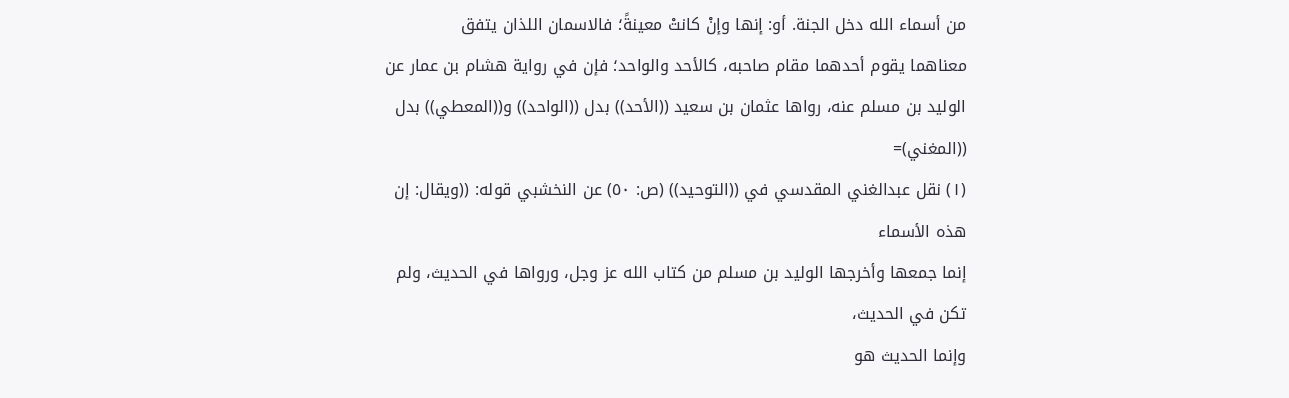من أسماء الله دخل الجنة. أو: إنها وإنْ كانتْ معينةً؛ فالاسمان اللذان يتفق
معناهما يقوم أحدهما مقام صاحبه، كالأحد والواحد؛ فإن في رواية هشام بن عمار عن
الوليد بن مسلم عنه، رواها عثمان بن سعيد ((الأحد)) بدل ((الواحد)) و((المعطي)) بدل ((المغني)=
(١) نقل عبدالغني المقدسي في ((التوحيد)) (ص: ٥٠) عن النخشبي قوله: ((ويقال: إن هذه الأسماء
إنما جمعها وأخرجها الوليد بن مسلم من كتاب الله عز وجل، ورواها في الحديث، ولم تكن في الحديث،
وإنما الحديث هو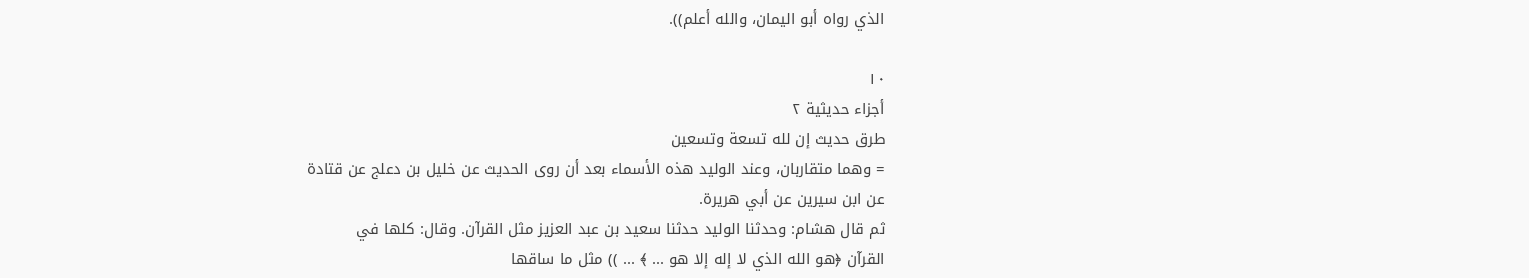الذي رواه أبو اليمان، والله أعلم)).

١٠
أجزاء حديثية ٢
طرق حديث إن لله تسعة وتسعين
= وهما متقاربان، وعند الوليد هذه الأسماء بعد أن روى الحديث عن خليل بن دعلج عن قتادة
عن ابن سيرين عن أبي هريرة.
ثم قال هشام: وحدثنا الوليد حدثنا سعيد بن عبد العزيز مثل القرآن. وقال: كلها في
القرآن ﴿هو الله الذي لا إله إلا هو ... ﴾ ... )) مثل ما ساقها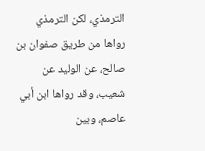الترمذي، لكن الترمذي
رواها من طريق صفوان بن صالح، عن الوليد عن شعيب، وقد رواها ابن أبي عاصم، وبين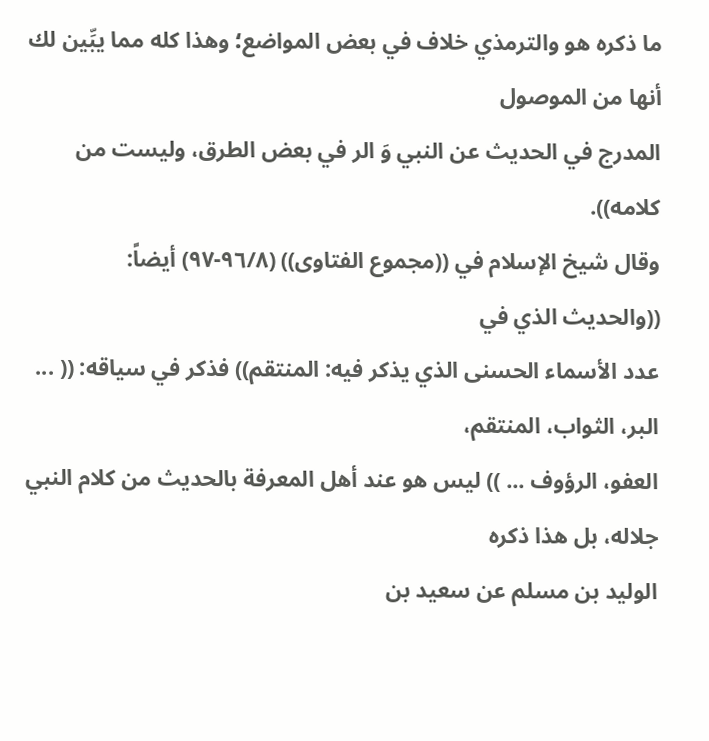ما ذكره هو والترمذي خلاف في بعض المواضع؛ وهذا كله مما يبِّين لك أنها من الموصول
المدرج في الحديث عن النبي وَ الر في بعض الطرق، وليست من كلامه)).
وقال شيخ الإسلام في ((مجموع الفتاوى)) (٩٦/٨-٩٧) أيضاً: ((والحديث الذي في
عدد الأسماء الحسنى الذي يذكر فيه: المنتقم)) فذكر في سياقه: (( ... البر، الثواب، المنتقم،
العفو، الرؤوف ... )) ليس هو عند أهل المعرفة بالحديث من كلام النبي جلاله، بل هذا ذكره
الوليد بن مسلم عن سعيد بن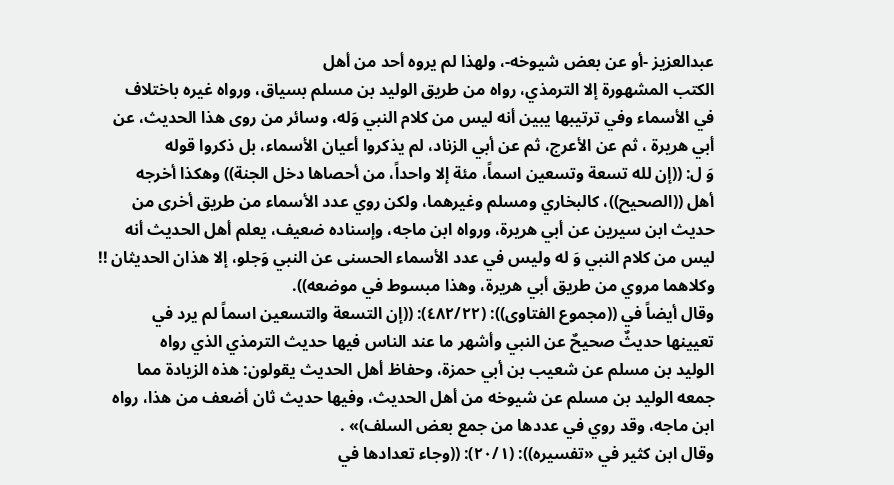عبدالعزيز -أو عن بعض شيوخه-، ولهذا لم يروه أحد من أهل
الكتب المشهورة إلا الترمذي، رواه من طريق الوليد بن مسلم بسياق، ورواه غيره باختلاف
في الأسماء وفي ترتيبها يبين أنه ليس من كلام النبي وَله، وسائر من روى هذا الحديث، عن
أبي هريرة ، ثم عن الأعرج، ثم عن أبي الزناد، لم يذكروا أعيان الأسماء، بل ذكروا قوله
وَ ل: ((إن لله تسعة وتسعين اسماً، مئة إلا واحداً، من أحصاها دخل الجنة)) وهكذا أخرجه
أهل ((الصحيح))، كالبخاري ومسلم وغيرهما، ولكن روي عدد الأسماء من طريق أخرى من
حديث ابن سيرين عن أبي هريرة، ورواه ابن ماجه، وإسناده ضعيف، يعلم أهل الحديث أنه
ليس من كلام النبي وَ له وليس في عدد الأسماء الحسنى عن النبي وَجلو، إلا هذان الحديثان !!
وكلاهما مروي من طريق أبي هريرة، وهذا مبسوط في موضعه)).
وقال أيضاً في ((مجموع الفتاوى)): (٤٨٢/٢٢): ((إن التسعة والتسعين اسماً لم يرد في
تعيينها حديثٌ صحيحٌ عن النبي وأشهر ما عند الناس فيها حديث الترمذي الذي رواه
الوليد بن مسلم عن شعيب بن أبي حمزة، وحفاظ أهل الحديث يقولون: هذه الزيادة مما
جمعه الوليد بن مسلم عن شيوخه من أهل الحديث، وفيها حديث ثان أضعف من هذا، رواه
ابن ماجه، وقد روي في عددها من جمع بعض السلف)» .
وقال ابن كثير في «تفسيره)): (٢٠/١): ((وجاء تعدادها في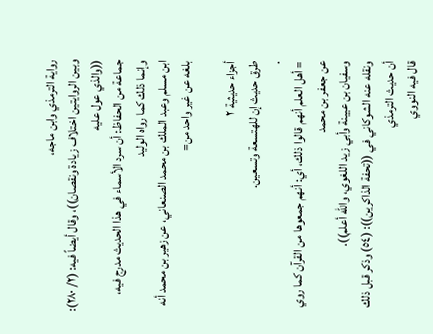رواية الترمذي وابن ماجه،
وبين الروايتين اختلاف زيادة ونقصان))، وقال أيضاً فيه: (٢/ ٢٨٠): ((والذي عول عليه
جماعة من الحفاظ: أن سرد الأسماء في هذا الحديث مدرج فيه، وإنما ذلك كما رواه الوليد
ابن مسلم وعبد الملك بن محمد الصنعاني، عن زهير بن محمد أنه بلغه عن غير واحد من=

أجزاء حديثية ٢
طرق حديث إن للهتسعة وتسعين.
.
= أهل العلم أنهم قالوا ذلك، أي: أنهم جمعوها من القرآن كما روي عن جعفر بن محمد
وسفيان بن عيينة وأبي زيد اللغوي، والله أعلم)).
ونقله عنه الشوكاني في ((تحفة الذاكرين)): (٥٤) وذكر قبل ذلك أن حديث الترمذي
قال فيه النووي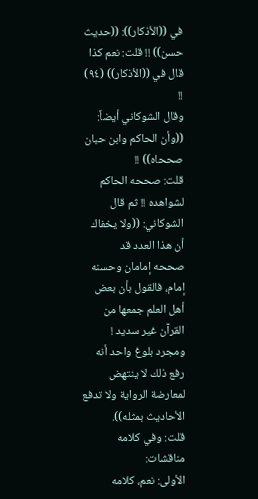في ((الأذكار)): ((حديث حسن)) !! قلت: نعم كذا قال في ((الأذكار)) (٩٤) !!
وقال الشوكاني أيضاً: ((وأن الحاكم وابن حبان صححاہ)) !!
قلت: صححه الحاكم لشواهده !! ثم قال الشوكاني: ((ولا يخفاك أن هذا العدد قد
صححه إمامان وحسنه إمام، فالقول بأن بعض أهل العلم جمعها من القرآن غير سديد !
ومجرد بلوغ واحد أنه رفع ذلك لا ينتهض لمعارضة الرواية ولا تدفع الأحاديث بمثله)).
قلت: وفي كلامه مناقشات:
الأولى: نعم، كلامه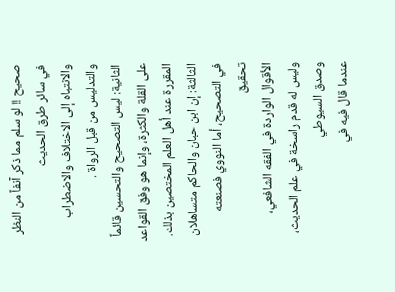صحيح !! لو سلم مما ذكر آنفاً من النظر في سائر طرق الحديث
والانتباه إلى الاختلاف والاضطراب والتدليس من قبل الرواة .
الثانية: ليس التصحيح والتحسين قائماً على القلة والكثرة، وإنما هو وفق القواعد
المقررة عند أهل العلم المختصين بذلك.
الثالثة: إن ابن حبان والحاكم متساهلان في التصحيح، أما النووي فصنعته تحقيق
الأقوال الواردة في الفقه الشافعي، وليس له قدم راسخة في علم الحديث، وصدق السيوطي
عندما قال فيه في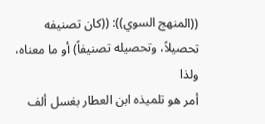((المنهج السوي)): ((كان تصنيفه تحصيلاً، وتحصيله تصنيفاً) أو ما معناه، ولذا
أمر هو تلميذه ابن العطار بغسل ألف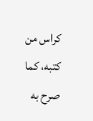كراس من كتبه، كما صرح به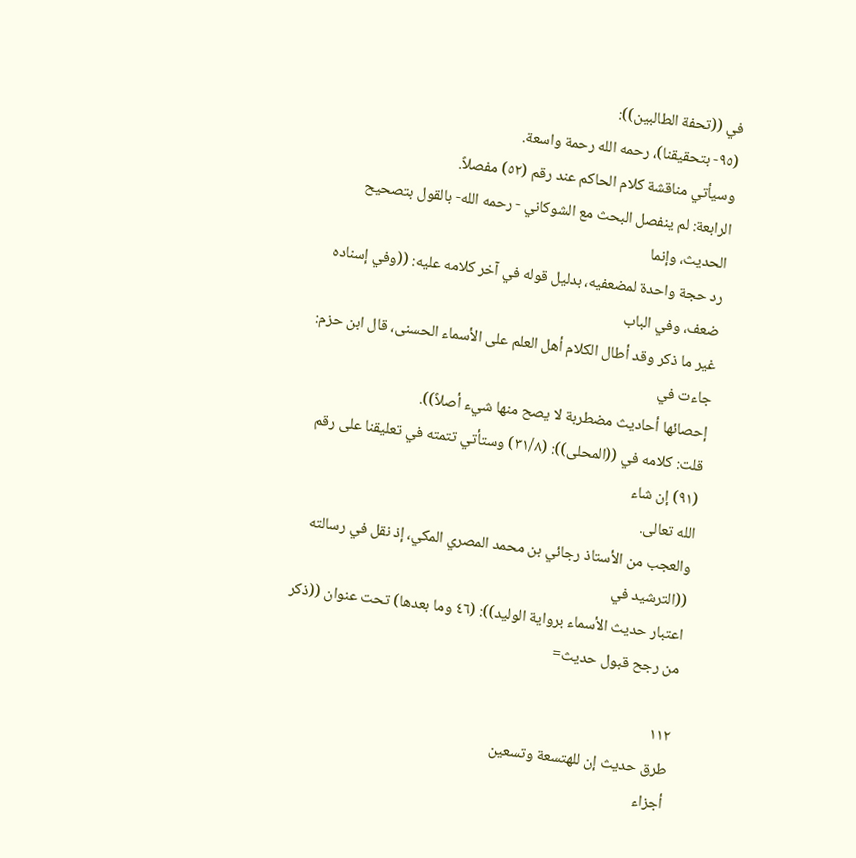في ((تحفة الطالبين)):
(٩٥- بتحقيقنا)، رحمه الله رحمة واسعة.
وسيأتي مناقشة كلام الحاكم عند رقم (٥٢) مفصلاً.
الرابعة: لم ينفصل البحث مع الشوكاني - رحمه الله- بالقول بتصحيح الحديث، وإنما
رد حجة واحدة لمضعفيه، بدليل قوله في آخر كلامه عليه: ((وفي إسناده ضعف، وفي الباب
غير ما ذكر وقد أطال الكلام أهل العلم على الأسماء الحسنى، قال ابن حزم: جاءت في
إحصائها أحاديث مضطربة لا يصح منها شيء أصلاً)).
قلت: كلامه في ((المحلى)): (٣١/٨) وستأتي تتمته في تعليقنا على رقم (٩١) إن شاء
الله تعالى.
والعجب من الأستاذ رجائي بن محمد المصري المكي، إذ نقل في رسالته ((الترشيد في
اعتبار حديث الأسماء برواية الوليد)): (٤٦ وما بعدها) تحت عنوان ((ذكر من رجح قبول حديث=

١١٢
طرق حديث إن للهتسعة وتسعين
أجزاء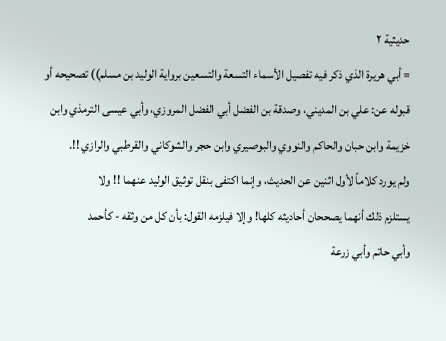حديثية ٢
= أبي هريرة الذي ذكر فيه تفصيل الأسماء التسعة والتسعين برواية الوليد بن مسلم)) تصحيحه أو
قبوله عن: علي بن المديني، وصدقة بن الفضل أبي الفضل المروزي، وأبي عيسى الترمذي وابن
خزيمة وابن حبان والحاكم والنووي والبوصيري وابن حجر والشوكاني والقرطبي والرازي !!.
ولم يورد كلاماً لأول اثنين عن الحديث، وإنما اكتفى بنقل توثيق الوليد عنهما !! ولا
يستلزم ذلك أنهما يصححان أحاديثه كلها! وإلا فيلزمه القول: بأن كل من وثقه - كأحمد
وأبي حاتم وأبي زرعة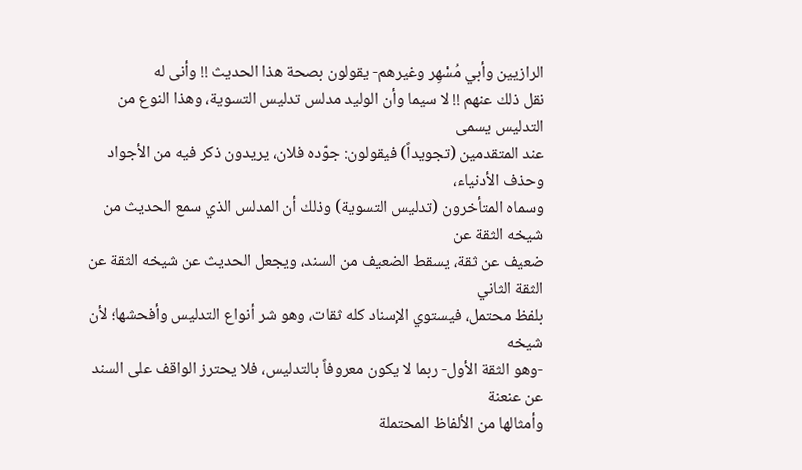الرازيين وأبي مُسْهِر وغيرهم- يقولون بصحة هذا الحديث !! وأنى له
نقل ذلك عنهم !! لا سيما وأن الوليد مدلس تدليس التسوية، وهذا النوع من التدليس يسمى
عند المتقدمين (تجويداً) فيقولون: جوّده فلان، يريدون ذكر فيه من الأجواد وحذف الأدنیاء،
وسماه المتأخرون (تدليس التسوية) وذلك أن المدلس الذي سمع الحديث من شيخه الثقة عن
ضعيف عن ثقة، يسقط الضعيف من السند، ويجعل الحديث عن شيخه الثقة عن الثقة الثاني
بلفظ محتمل، فيستوي الإسناد كله ثقات، وهو شر أنواع التدليس وأفحشها؛ لأن شيخه
-وهو الثقة الأول- ربما لا يكون معروفاً بالتدليس، فلا يحترز الواقف على السند عن عنعنة
وأمثالها من الألفاظ المحتملة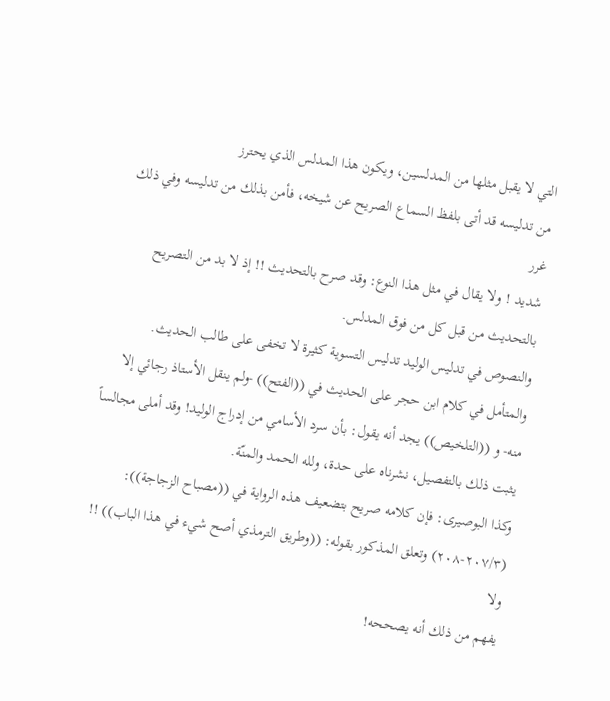التي لا يقبل مثلها من المدلسين، ويكون هذا المدلس الذي يحترز
من تدليسه قد أتى بلفظ السماع الصريح عن شيخه، فأمن بذلك من تدليسه وفي ذلك غرر
شديد ! ولا يقال في مثل هذا النوع: وقد صرح بالتحديث !! إذ لا بد من التصريح
بالتحديث من قبل كل من فوق المدلس.
والنصوص في تدليس الوليد تدليس التسوية كثيرة لا تخفى على طالب الحديث.
والمتأمل في كلام ابن حجر على الحديث في ((الفتح)) -ولم ينقل الأستاذ رجائي إلا
منه- و ((التلخيص)) يجد أنه يقول: بأن سرد الأسامي من إدراج الوليد! وقد أملى مجالساً
يثبت ذلك بالتفصيل، نشرناه على حدة، ولله الحمد والمنّة.
وكذا البوصيرى: فإن كلامه صريح بتضعيف هذه الرواية في ((مصباح الزجاجة)):
(٢٠٧/٣-٢٠٨) وتعلق المذكور بقوله: ((وطريق الترمذي أصح شيء في هذا الباب)) !! ولا
يفهم من ذلك أنه يصححه!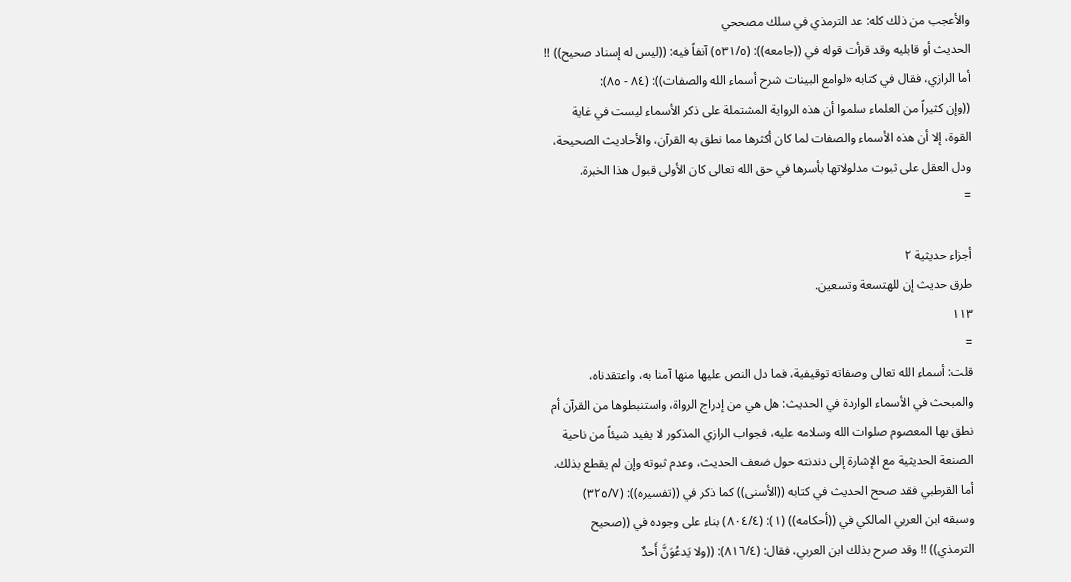والأعجب من ذلك كله: عد الترمذي في سلك مصححي
الحديث أو قابليه وقد قرأت قوله في ((جامعه)): (٥٣١/٥) آنفاً فیه: ((ليس له إسناد صحيح)) !!
أما الرازي، فقال في كتابه «لوامع البينات شرح أسماء الله والصفات)): (٨٤ - ٨٥):
((وإن كثيراً من العلماء سلموا أن هذه الرواية المشتملة على ذكر الأسماء ليست في غاية
القوة، إلا أن هذه الأسماء والصفات لما كان أكثرها مما نطق به القرآن، والأحاديث الصحيحة،
ودل العقل على ثبوت مدلولاتها بأسرها في حق الله تعالى كان الأولى قبول هذا الخبرة.
=

أجزاء حديثية ٢
طرق حديث إن للهتسعة وتسعين.
١١٣
=
قلت: أسماء الله تعالى وصفاته توقيفية، فما دل النص عليها منها آمنا به، واعتقدناه،
والمبحث في الأسماء الواردة في الحديث: هل هي من إدراج الرواة، واستنبطوها من القرآن أم
نطق بها المعصوم صلوات الله وسلامه عليه، فجواب الرازي المذكور لا يفيد شيئاً من ناحية
الصنعة الحديثية مع الإشارة إلى دندنته حول ضعف الحديث، وعدم ثبوته وإن لم يقطع بذلك.
أما القرطبي فقد صحح الحديث في كتابه ((الأسنى)) كما ذكر في ((تفسيره)): (٣٢٥/٧)
وسبقه ابن العربي المالكي في ((أحكامه)) (١): (٨٠٤/٤) بناء على وجوده في ((صحيح
الترمذي)) !! وقد صرح بذلك ابن العربي، فقال: (٨١٦/٤): ((ولا يَدعُوَنَّ أَحدٌ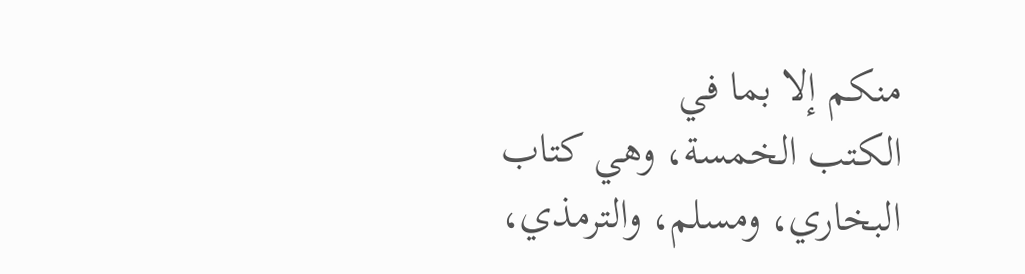منكم إلا بما في
الكتب الخمسة، وهي كتاب البخاري، ومسلم، والترمذي،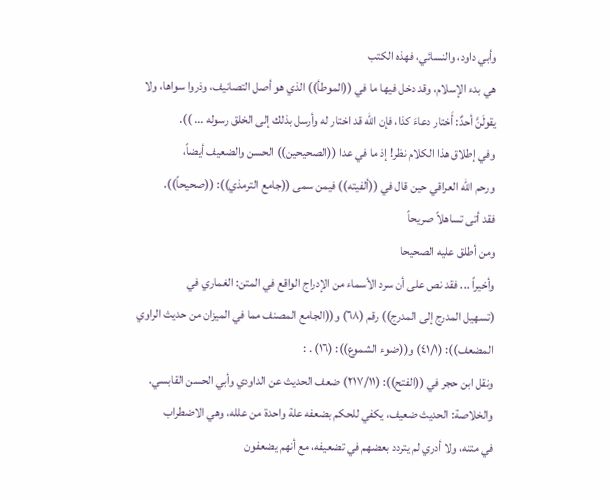وأبي داود، والنسائي، فهذه الكتب
هي بدء الإسلام، وقد دخل فيها ما في ((الموطأ)) الذي هو أصل التصانيف، وذروا سواها، ولا
يقولَنَّ أحدٌ: أَختار دعاءَ كذا، فإن الله قد اختار له وأرسل بذلك إلى الخلق رسوله ... )).
وفي إطلاق هذا الكلام نظر! إذ ما في عدا ((الصحيحين)) الحسن والضعيف أيضاً،
ورحم الله العراقي حين قال في ((ألفيته)) فيمن سمى ((جامع الترمذي)): ((صحيحاً)).
فقد أتى تساهلاً صريحاً
ومن أطلق عليه الصحیحا
وأخيراً ... فقد نص على أن سرد الأسماء من الإدراج الواقع في المتن: الغماري في
(تسهيل المدرج إلى المدرج)) رقم (٦٨) و((الجامع المصنف مما في الميزان من حديث الراوي
المضعف)): (٤١/١) و((ضوء الشموع)): (١٦) . :
ونقل ابن حجر في ((الفتح)): (٢١٧/١١) ضعف الحديث عن الداودي وأبي الحسن القابسي.
والخلاصة: الحديث ضعيف، يكفي للحكم بضعفه علة واحدة من علله، وهي الاضطراب
في متنه، ولا أدري لم يتردد بعضهم في تضعيفه، مع أنهم يضعفون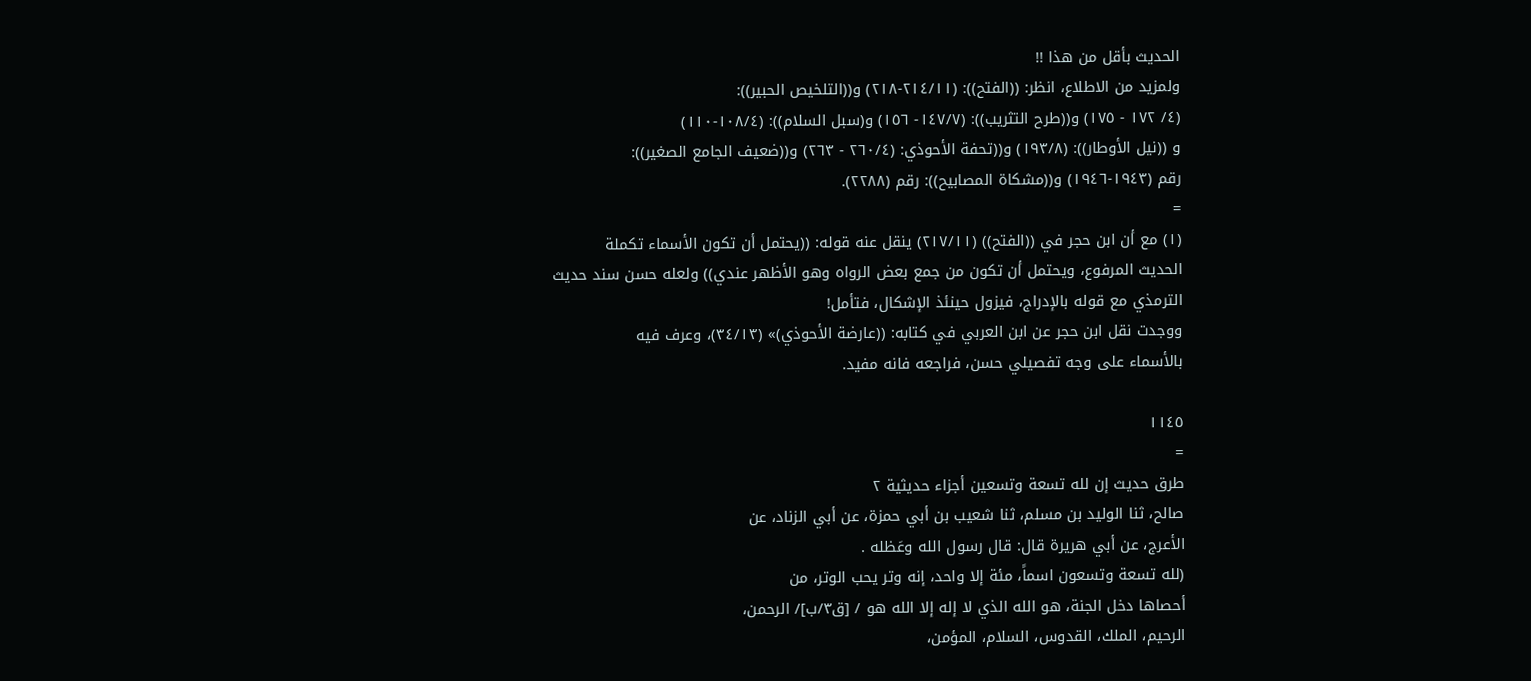الحديث بأقل من هذا !!
ولمزيد من الاطلاع، انظر: ((الفتح)): (٢١٤/١١-٢١٨) و((التلخيص الحبير)):
(٤/ ١٧٢ - ١٧٥) و((طرح التثريب)): (١٤٧/٧- ١٥٦) و(سبل السلام)): (١٠٨/٤-١١٠)
و ((نيل الأوطار)): (١٩٣/٨) و((تحفة الأحوذي: (٢٦٠/٤ - ٢٦٣) و((ضعيف الجامع الصغير)):
رقم (١٩٤٣-١٩٤٦) و((مشكاة المصابيح)): رقم (٢٢٨٨).
=
(١) مع أن ابن حجر في ((الفتح)) (٢١٧/١١) ينقل عنه قوله: ((يحتمل أن تكون الأسماء تكملة
الحديث المرفوع، ويحتمل أن تكون من جمع بعض الرواه وهو الأظهر عندي)) ولعله حسن سند حديث
الترمذي مع قوله بالإدراج، فيزول حينئذ الإشكال، فتأمل!
ووجدت نقل ابن حجر عن ابن العربي في كتابه: ((عارضة الأحوذي)» (٣٤/١٣)، وعرف فيه
بالأسماء على وجه تفصيلي حسن، فراجعه فانه مفيد.

١١٤٥
=
طرق حديث إن لله تسعة وتسعين أجزاء حديثية ٢
صالح، ثنا الوليد بن مسلم، ثنا شعيب بن أبي حمزة، عن أبي الزناد، عن
الأعرج، عن أبي هريرة قال: قال رسول الله وعَظله .
(لله تسعة وتسعون اسماً، مئة إلا واحد، إنه وتر يحب الوتر، من
أحصاها دخل الجنة، هو الله الذي لا إله إلا الله هو / [ق٣/ب]/ الرحمن،
الرحيم، الملك، القدوس، السلام، المؤمن،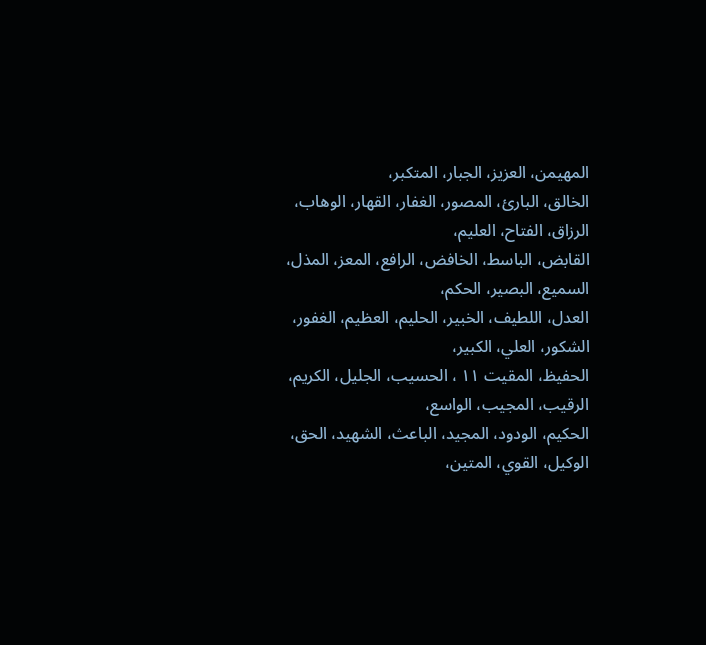المهيمن، العزيز، الجبار، المتكبر،
الخالق، البارئ، المصور، الغفار، القهار، الوهاب، الرزاق، الفتاح، العليم،
القابض، الباسط، الخافض، الرافع، المعز، المذل، السميع، البصير، الحكم،
العدل، اللطيف، الخبير، الحليم، العظيم، الغفور، الشكور، العلي، الكبير،
الحفيظ، المقيت ١١ ، الحسيب، الجليل، الكريم، الرقيب، المجيب، الواسع،
الحكيم، الودود، المجيد، الباعث، الشهيد، الحق، الوكيل، القوي، المتين،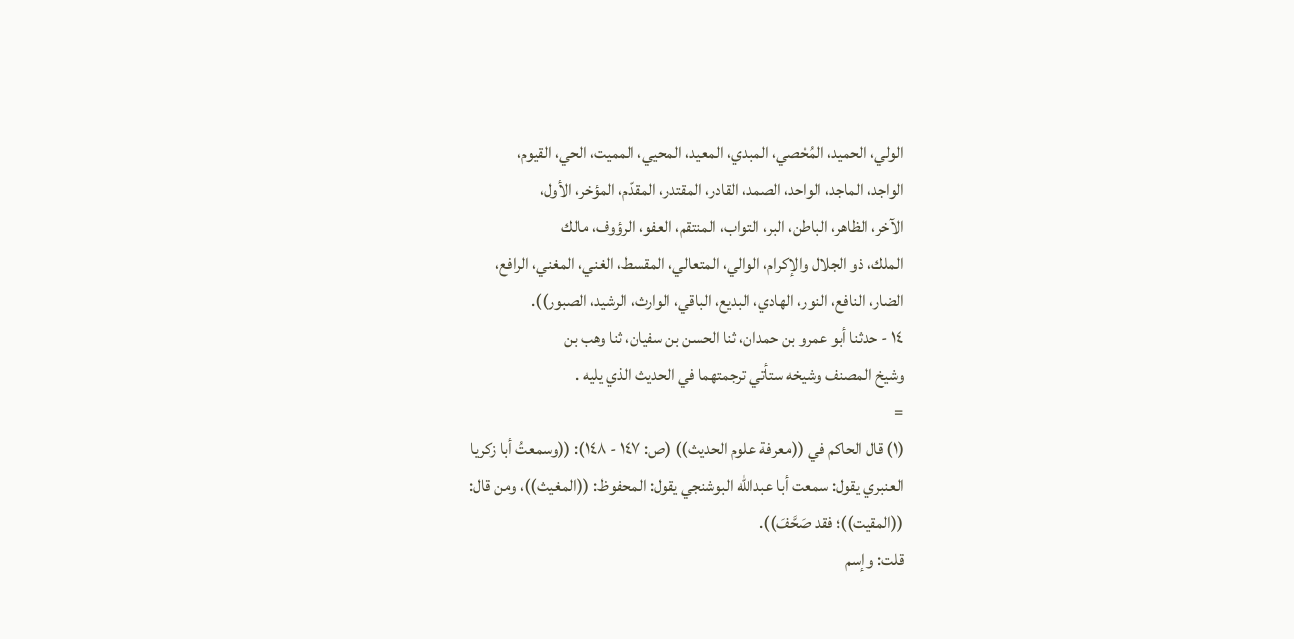الولي، الحميد، المُحْصي، المبدي، المعيد، المحيي، المميت، الحي، القيوم،
الواجد، الماجد، الواحد، الصمد، القادر، المقتدر، المقدّم، المؤخر، الأول،
الآخر، الظاهر، الباطن، البر، التواب، المنتقم، العفو، الرؤوف، مالك
الملك، ذو الجلال والإكرام، الوالي، المتعالي، المقسط، الغني، المغني، الرافع،
الضار، النافع، النور، الهادي، البديع، الباقي، الوارث، الرشيد، الصبور)).
١٤ - حدثنا أبو عمرو بن حمدان، ثنا الحسن بن سفيان، ثنا وهب بن
وشيخ المصنف وشيخه ستأتي ترجمتهما في الحديث الذي يليه .
=
(١) قال الحاكم في ((معرفة علوم الحديث)) (ص: ١٤٧ - ١٤٨): ((وسمعتُ أبا زكريا
العنبري يقول: سمعت أبا عبدالله البوشنجي يقول: المحفوظ: ((المغيث))، ومن قال:
((المقيت))؛ فقد صَحَّفَ)).
قلت: وإسم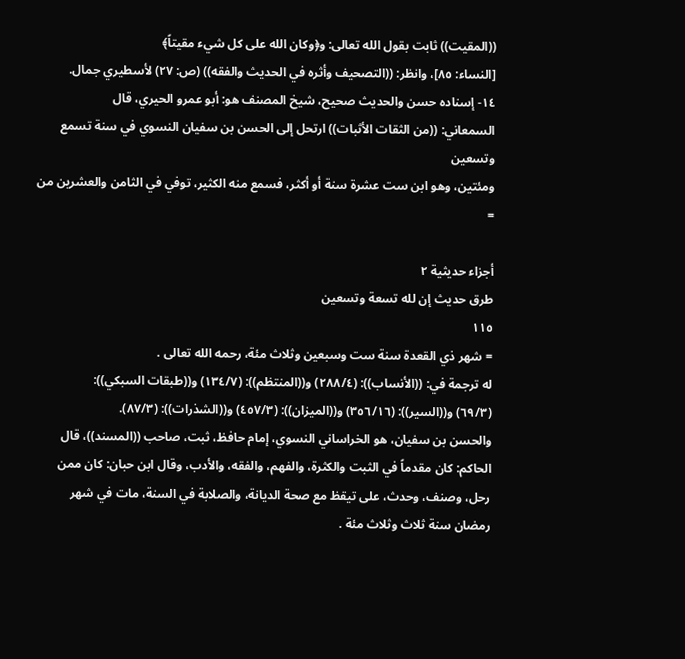((المقيت)) ثابت بقول الله تعالى: و﴿وكان الله على كل شيء مقيتاً﴾
[النساء: ٨٥]، وانظر: ((التصحيف وأثره في الحديث والفقه)) (ص: ٢٧) لأسطيري جمال.
١٤- إسناده حسن والحديث صحيح، شيخ المصنف هو: أبو عمرو الحيري، قال
السمعاني: ((من الثقات الأثبات)) ارتحل إلى الحسن بن سفيان النسوي في سنة تسمع وتسعين
ومئتين، وهو ابن ست عشرة سنة أو أكثر، فسمع منه الكثير، توفي في الثامن والعشرين من =

أجزاء حديثية ٢
طرق حديث إن لله تسعة وتسعين
١١٥
= شهر ذي القعدة سنة ست وسبعين وثلاث مئة، رحمه الله تعالى .
له ترجمة في: ((الأنساب)): (٢٨٨/٤) و((المنتظم)): (١٣٤/٧) و((طبقات السبكي)):
(٦٩/٣) و((السير)): (٣٥٦/١٦) و((الميزان)): (٤٥٧/٣) و((الشذرات)): (٨٧/٣).
والحسن بن سفيان، هو الخراساني النسوي، إمام حافظ، ثبت، صاحب ((المسند))، قال
الحاكم: كان مقدماً في الثبت والكثرة، والفهم، والفقه، والأدب، وقال ابن حبان: كان ممن
رحل، وصنف، وحدث، على تيقظ مع صحة الديانة، والصلابة في السنة، مات في شهر
رمضان سنة ثلاث وثلاث مئة .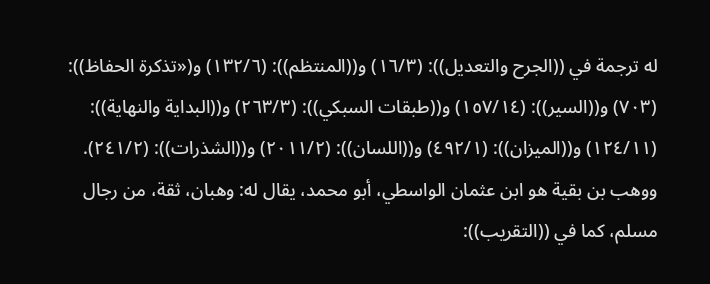له ترجمة في ((الجرح والتعديل)): (١٦/٣) و((المنتظم)): (١٣٢/٦) و(«تذكرة الحفاظ)):
(٧٠٣) و((السير)): (١٥٧/١٤) و((طبقات السبكي)): (٢٦٣/٣) و((البداية والنهاية)):
(١٢٤/١١) و((الميزان)): (٤٩٢/١) و((اللسان)): (٢٠١١/٢) و((الشذرات)): (٢٤١/٢).
ووهب بن بقية هو ابن عثمان الواسطي، أبو محمد، يقال له: وهبان، ثقة، من رجال
مسلم، كما في ((التقريب)):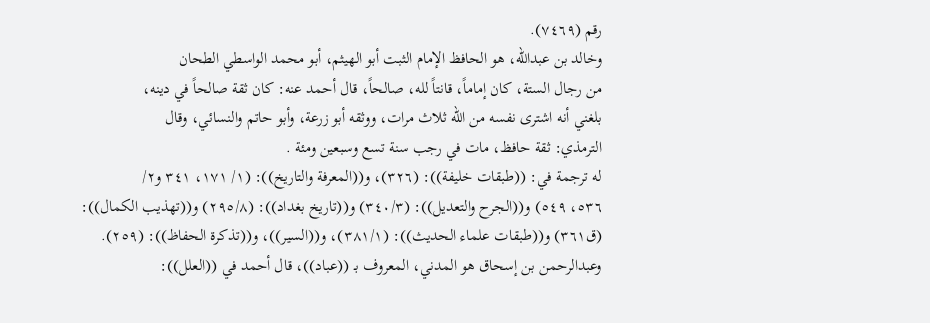رقم (٧٤٦٩).
وخالد بن عبدالله، هو الحافظ الإمام الثبت أبو الهيثم، أبو محمد الواسطي الطحان
من رجال الستة، كان إماماً، قانتاً لله، صالحاً، قال أحمد عنه: كان ثقة صالحاً في دينه،
بلغني أنه اشترى نفسه من الله ثلاث مرات، ووثقه أبو زرعة، وأبو حاتم والنسائي، وقال
الترمذي: ثقة حافظ، مات في رجب سنة تسع وسبعين ومئة .
له ترجمة في: ((طبقات خليفة)): (٣٢٦)، و((المعرفة والتاريخ)): (١/ ١٧١، ٣٤١ و٢/
٥٣٦، ٥٤٩) و((الجرح والتعديل)): (٣٤٠/٣) و((تاريخ بغداد)): (٢٩٥/٨) و((تهذيب الكمال)):
(ق٣٦١) و((طبقات علماء الحديث)): (٣٨١/١)، و((السير))، و((تذكرة الحفاظ)): (٢٥٩).
وعبدالرحمن بن إسحاق هو المدني، المعروف بـ ((عباد))، قال أحمد في ((العلل)):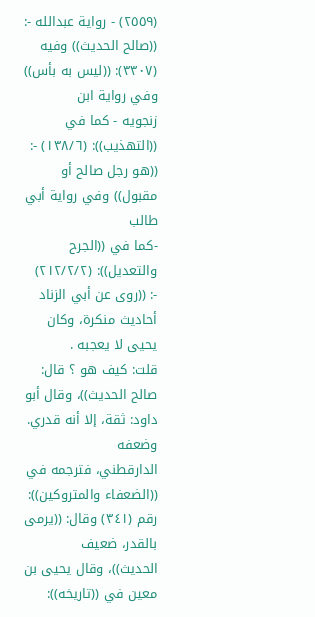(٢٥٥٩) - رواية عبدالله -: ((صالح الحديث)) وفيه (٣٣٠٧): ((ليس به بأس)) وفي رواية ابن
زنجويه - كما في ((التهذيب)): (١٣٨/٦) -: ((هو رجل صالح أو مقبول)) وفي رواية أبي طالب
-كما في ((الجرح والتعديل)): (٢١٢/٢/٢) -: ((روى عن أبي الزناد أحاديث منكرة، وكان
یحیی لا يعجبه .
قلت: كيف هو ؟ قال: صالح الحديث))، وقال أبو داود: ثقة، إلا أنه قدري. وضعفه
الدارقطني، فترجمه في ((الضعفاء والمتروكين)): رقم (٣٤١) وقال: ((يرمى بالقدر، ضعيف
الحديث))، وقال يحيى بن معين في ((تاريخه)):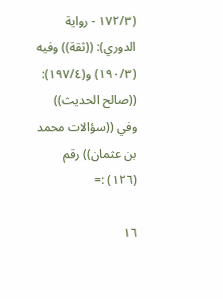(١٧٢/٣ - رواية الدوري): ((ثقة)) وفيه
(١٩٠/٣) و(١٩٧/٤): ((صالح الحديث)) وفي ((سؤالات محمد بن عثمان)) رقم (١٢٦) :=

١٦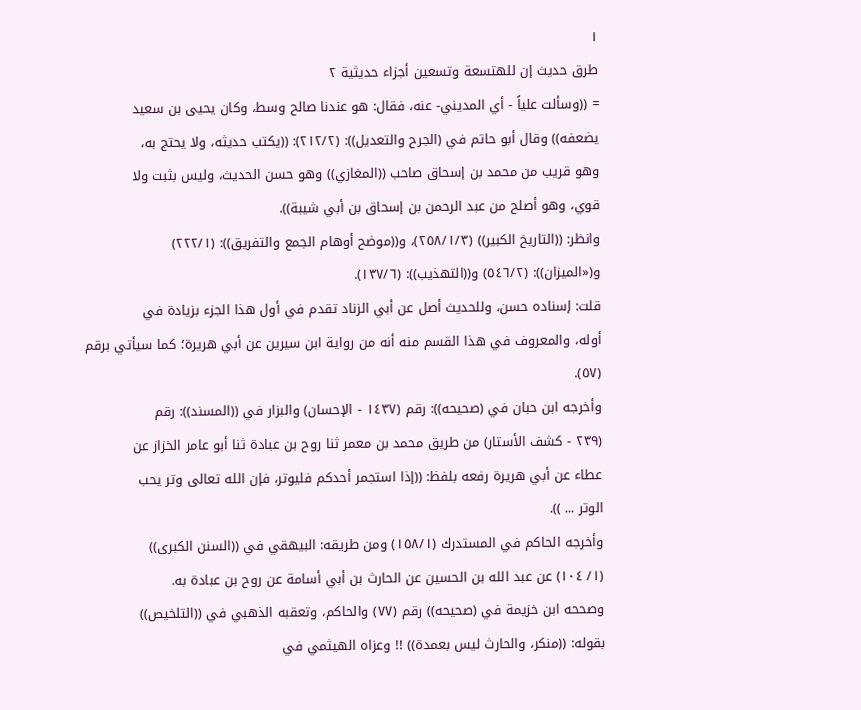١
طرق حديث إن للهتسعة وتسعين أجزاء حديثية ٢
= ((وسألت علياً - أي المديني- عنه، فقال: هو عندنا صالح وسط، وكان يحيى بن سعيد
يضعفه)) وقال أبو حاتم في (الجرح والتعديل)): (٢١٢/٢): ((یکتب حدیثه، ولا يحتج به،
وهو قريب من محمد بن إسحاق صاحب ((المغازي)) وهو حسن الحديث، وليس بثبت ولا
قوي، وهو أصلح من عبد الرحمن بن إسحاق بن أبي شيبة)).
وانظر: ((التاريخ الكبير)) (٢٥٨/١/٣)، و((موضح أوهام الجمع والتفريق)): (٢٢٢/١)
و(«الميزان)): (٥٤٦/٢) و((التهذيب)): (١٣٧/٦).
قلت: إسناده حسن، وللحديث أصل عن أبي الزناد تقدم في أول هذا الجزء بزيادة في
أوله، والمعروف في هذا القسم منه أنه من رواية ابن سيرين عن أبي هريرة؛ كما سيأتي برقم
(٥٧).
وأخرجه ابن حبان في (صحيحه)): رقم (١٤٣٧ - الإحسان) والبزار في ((المسند)): رقم
(٢٣٩ - كشف الأستار) من طريق محمد بن معمر ثنا روح بن عبادة ثنا أبو عامر الخزاز عن
عطاء عن أبي هريرة رفعه بلفظ: ((إذا استجمر أحدكم فليوتر، فإن الله تعالى وتر يحب
الوتر ... )).
وأخرجه الحاكم في المستدرك (١٥٨/١) ومن طريقه: البيهقي في ((السنن الكبرى))
(١/ ١٠٤) عن عبد الله بن الحسين عن الحارث بن أبي أسامة عن روح بن عبادة به.
وصححه ابن خزيمة في (صحيحه)) رقم (٧٧) والحاكم، وتعقبه الذهبي في ((التلخيص))
بقوله: ((منكر، والحارث ليس بعمدة)) !! وعزاه الهيثمي في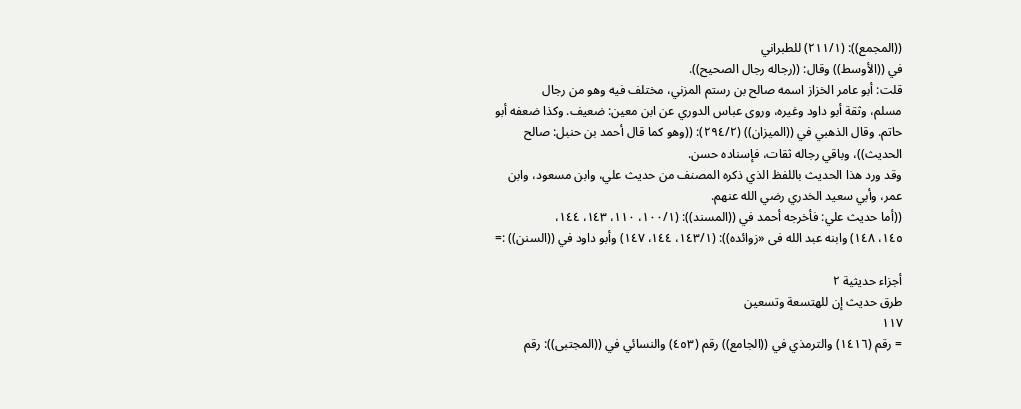((المجمع)): (٢١١/١) للطبراني
في ((الأوسط)) وقال: ((رجاله رجال الصحيح)).
قلت: أبو عامر الخزاز اسمه صالح بن رستم المزني، مختلف فيه وهو من رجال
مسلم، وثقة أبو داود وغيره، وروى عباس الدوري عن ابن معين: ضعيف. وكذا ضعفه أبو
حاتم. وقال الذهبي في ((الميزان)) (٢٩٤/٢): ((وهو كما قال أحمد بن حنبل: صالح
الحدیث))، وباقي رجاله ثقات، فإسناده حسن.
وقد ورد هذا الحديث باللفظ الذي ذكره المصنف من حديث علي، وابن مسعود، وابن
عمر، وأبي سعيد الخدري رضي الله عنهم.
((أما حديث علي: فأخرجه أحمد في ((المسند)): (١٠٠/١، ١١٠، ١٤٣، ١٤٤،
١٤٥، ١٤٨) وابنه عبد الله فى «زوائده)): (١٤٣/١، ١٤٤، ١٤٧) وأبو داود في ((السنن)) :=

أجزاء حديثية ٢
طرق حديث إن للهتسعة وتسعين
١١٧
= رقم (١٤١٦) والترمذي في ((الجامع)) رقم (٤٥٣) والنسائي في ((المجتبى)): رقم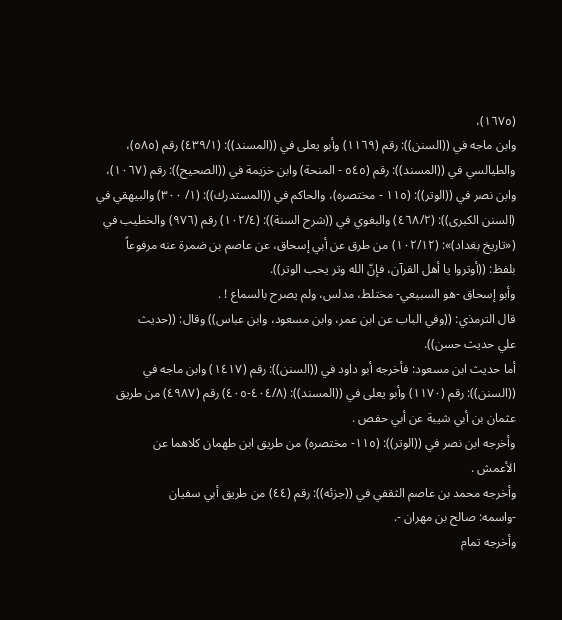(١٦٧٥)،
وابن ماجه في ((السنن)): رقم (١١٦٩) وأبو يعلى في ((المسند)): (٤٣٩/١) رقم (٥٨٥)،
والطيالسي في ((المسند)): رقم (٥٤٥ - المنحة) وابن خزيمة في ((الصحيح)): رقم (١٠٦٧)،
وابن نصر في ((الوتر)): (١١٥ - مختصره)، والحاكم في ((المستدرك)): (١/ ٣٠٠) والبيهقي في
(السنن الكبرى)): (٤٦٨/٢) والبغوي في ((شرح السنة)): (١٠٢/٤) رقم (٩٧٦) والخطيب في
(«تاريخ بغداد)»: (١٠٢/١٢) من طرق عن أبي إسحاق، عن عاصم بن ضمرة عنه مرفوعاً
بلفظ: ((أوتروا يا أهل القرآن، فإنّ الله وتر يحب الوتر)).
وأبو إسحاق -هو السبيعي- مختلط، مدلس، ولم يصرح بالسماع ! .
قال الترمذي: ((وفي الباب عن ابن عمر، وابن مسعود، وابن عباس)) وقال: ((حديث
علي حديث حسن)).
أما حديث ابن مسعود: فأخرجه أبو داود في ((السنن)): رقم (١٤١٧) وابن ماجه في
((السنن)): رقم (١١٧٠) وأبو يعلى في ((المسند)): (٤٠٤/٨-٤٠٥) رقم (٤٩٨٧) من طريق
عثمان بن أبي شيبة عن أبي حفص .
وأخرجه ابن نصر في ((الوتر)): (١١٥- مختصره) من طريق ابن طهمان كلاهما عن
الأعمش .
وأخرجه محمد بن عاصم الثقفي في ((جزئه)): رقم (٤٤) من طريق أبي سفيان
-واسمه: صالح بن مهران -.
وأخرجه تمام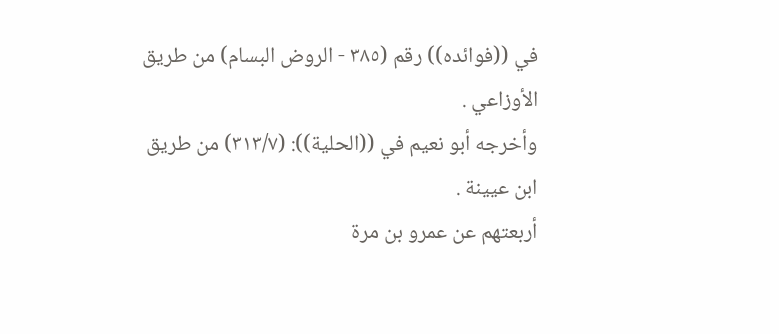في ((فوائده)) رقم (٣٨٥ - الروض البسام) من طريق الأوزاعي .
وأخرجه أبو نعيم في ((الحلية)): (٣١٣/٧) من طريق ابن عيينة .
أربعتهم عن عمرو بن مرة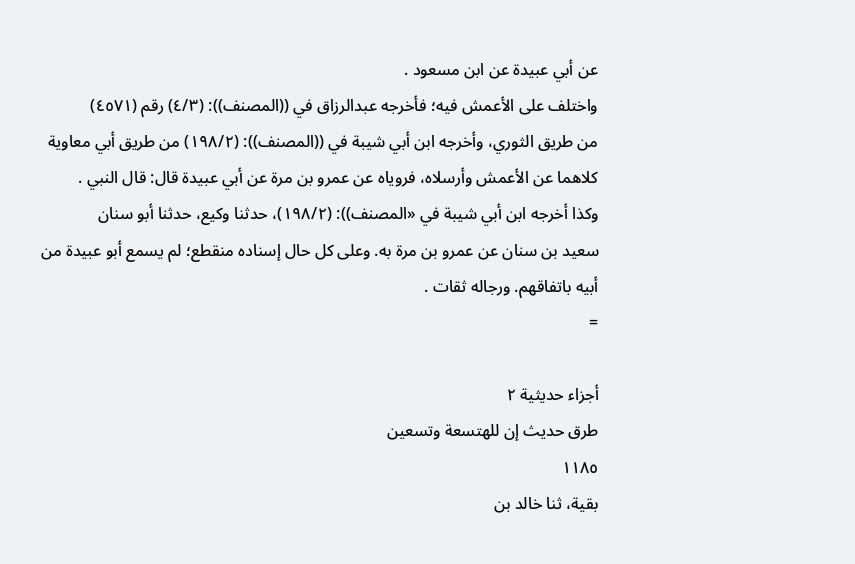عن أبي عبيدة عن ابن مسعود .
واختلف على الأعمش فيه؛ فأخرجه عبدالرزاق في ((المصنف)): (٤/٣) رقم (٤٥٧١)
من طريق الثوري، وأخرجه ابن أبي شيبة في ((المصنف)): (١٩٨/٢) من طريق أبي معاوية
كلاهما عن الأعمش وأرسلاه، فروياه عن عمرو بن مرة عن أبي عبيدة قال: قال النبي .
وكذا أخرجه ابن أبي شيبة في «المصنف)): (١٩٨/٢)، حدثنا وكيع، حدثنا أبو سنان
سعيد بن سنان عن عمرو بن مرة به. وعلى كل حال إسناده منقطع؛ لم يسمع أبو عبيدة من
أبيه باتفاقهم. ورجاله ثقات .
=

أجزاء حديثية ٢
طرق حديث إن للهتسعة وتسعين
١١٨٥
بقية، ثنا خالد بن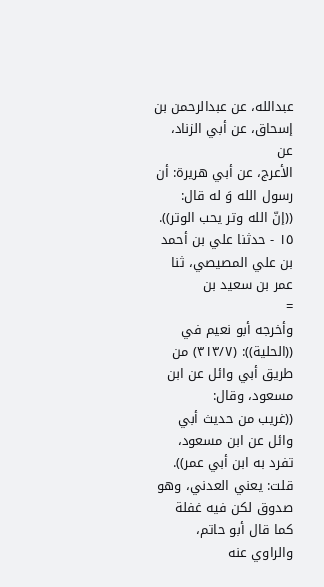عبدالله، عن عبدالرحمن بن إسحاق، عن أبي الزناد، عن
الأعرج، عن أبي هريرة: أن رسول الله وَ له قال:
((إنّ الله وتر يحب الوتر)).
١٥ - حدثنا علي بن أحمد بن علي المصيصي، ثنا عمر بن سعيد بن
=
وأخرجه أبو نعيم في ((الحلية)): (٣١٣/٧) من طريق أبي وائل عن ابن مسعود، وقال:
((غريب من حديث أبي وائل عن ابن مسعود، تفرد به ابن أبي عمر)).
قلت: يعني العدني، وهو صدوق لكن فيه غفلة كما قال أبو حاتم، والراوي عنه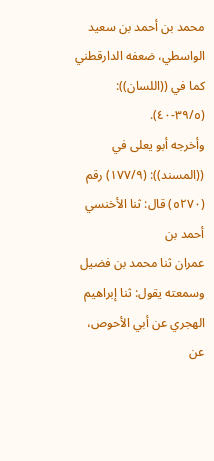محمد بن أحمد بن سعيد الواسطي، ضعفه الدارقطني كما في ((اللسان)): (٣٩/٥-٤٠).
وأخرجه أبو يعلى في ((المسند)): (١٧٧/٩) رقم (٥٢٧٠) قال: ثنا الأخنسي أحمد بن
عمران ثنا محمد بن فضيل وسمعته يقول: ثنا إبراهيم الهجري عن أبي الأحوص، عن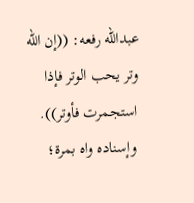عبدالله رفعه: ((إن الله وتر يحب الوتر فإذا استجمرت فأوتر)).
وإسناده واه بمرة؛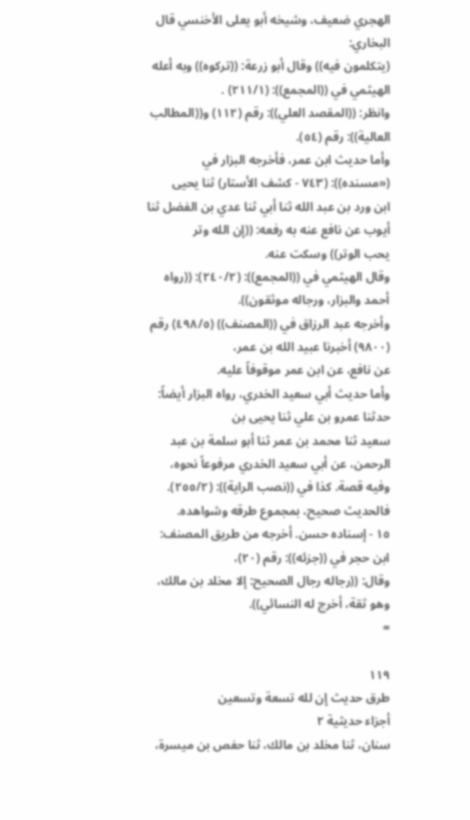الهجري ضعيف، وشيخه أبو يعلى الأخنسي قال البخاري:
(يتكلمون فيه)) وقال أبو زرعة: ((تركوه)) وبه أعله الهيثمي في ((المجمع)): (٢١١/١) .
وانظر: ((المقصد العلي)): رقم (١١٢) و((المطالب العالية)): رقم (٥٤).
وأما حديث ابن عمر، فأخرجه البزار في («مسنده)): (٧٤٣ - كشف الأستار) ثنا يحيى
ابن ورد بن عبد الله ثنا أبي ثنا عدي بن الفضل ثنا أيوب عن نافع عنه به رفعه: ((إن الله وتر
یحب الوتر)) وسكت عنه.
وقال الهيثمي في ((المجمع)): (٢٤٠/٢): ((رواه أحمد والبزار، ورجاله موثقون)).
وأخرجه عبد الرزاق في ((المصنف)) (٤٩٨/٥) رقم (٩٨٠٠) أخبرنا عبيد الله بن عمر،
عن نافع، عن ابن عمر موقوفاً عليه.
وأما حديث أبي سعيد الخدري، رواه البزار أيضاً: حدثنا عمرو بن علي ثنا يحيى بن
سعيد ثنا محمد بن عمر ثنا أبو سلمة بن عبد الرحمن، عن أبي سعيد الخدري مرفوعاً نحوه،
وفيه قصة. كذا في ((نصب الراية)): (٢٥٥/٢).
فالحديث صحيح، بمجموع طرقه وشواهده.
١٥ - إسناده حسن. أخرجه من طريق المصنف: ابن حجر في ((جزئه)): رقم (٢٠)،
وقال: ((رجاله رجال الصحيح: إلا مخلد بن مالك، وهو ثقة، أخرج له النسائي)).
=

١١٩
طرق حديث إن لله تسعة وتسعين
أجزاء حديثية ٢
سنان، ثنا مخلد بن مالك، ثنا حفص بن ميسرة،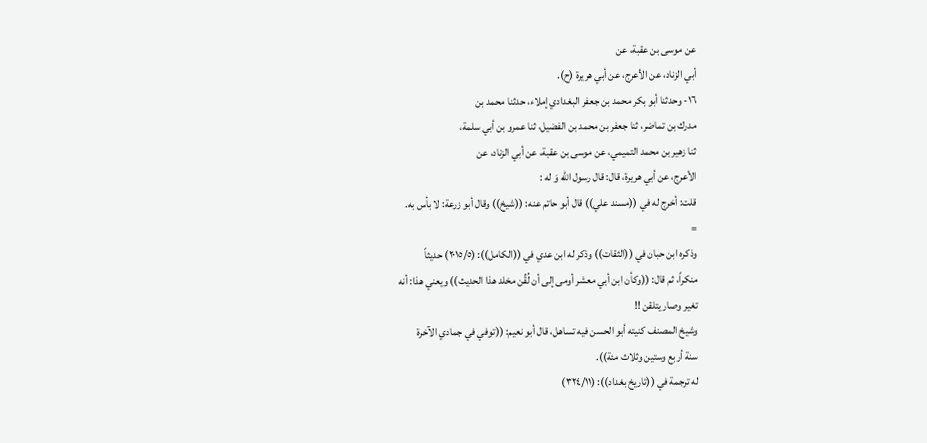عن موسى بن عقبة، عن
أبي الزناد، عن الأعرج، عن أبي هريرة (ح).
١٦- وحدثنا أبو بكر محمد بن جعفر البغدادي إملاء، حدثنا محمد بن
مدرك بن تماضر، ثنا جعفر بن محمد بن الفضيل، ثنا عمرو بن أبي سلمة،
ثنا زهير بن محمد التميمي، عن موسى بن عقبة، عن أبي الزناد، عن
الأعرج، عن أبي هريرة، قال: قال رسول الله وَ له :
قلت: أخرج له في ((مسند علي)) قال أبو حاتم عنه: ((شيخ)) وقال أبو زرعة: لا بأس به.
=
وذكره ابن حبان في ((الثقات)) وذكر له ابن عدي في ((الكامل)): (٢٠١٥/٥) حديثاً
منكراً، ثم قال: ((وكأن ابن أبي معشر أومى إلى أن لُقِّن مخلد هذا الحديث)) ويعني هذا: أنه
تغیر وصار يتلقن !!
وشيخ المصنف كنيته أبو الحسن فيه تساهل، قال أبو نعيم: ((توفي في جمادي الآخرة
سنة أربع وستين وثلاث مئة)).
له ترجمة في ((تاريخ بغداد)): (٣٢٤/١١)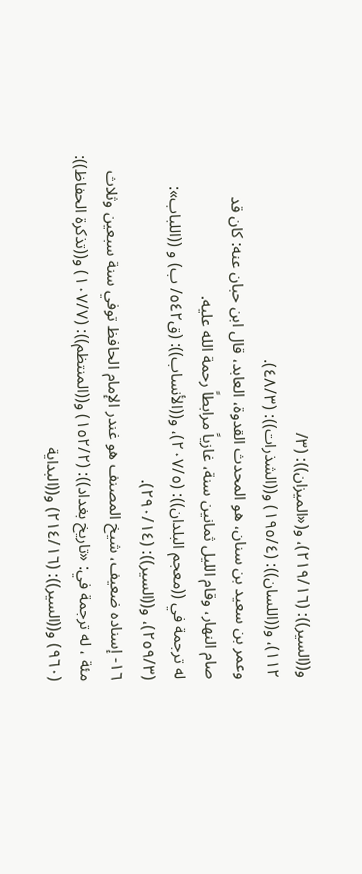و((السير)): (٢١٩/١٦)، و(«الميزان)): (٣/
١١٢)، و((اللسان)): (١٩٥/٤) و((الشذرات)): (٤٨/٣).
وعمر بن سعيد بن سنان، هو المحدث القدوة، العابد، قال ابن حبان عنه: كان قد
صام النهار، وقام الليل ثمانين سنة، غازياً مرابطاً رحمة الله عليه.
له ترجمة في ((معجم البلدان)): (٢٠٧/٥)، و((الأنساب)): (ق٥٤٢/ ب) و ((اللباب»:
(٢٥٩/٣)، و((السير)): (٢٩٠/١٤).
١٦- إسناده ضعيف، شيخ المصنف هو غندر الإمام الحافظ توفي سنة سبعين وثلاث
مئة ، له ترجمة في: «تاريخ بغداد)): (١٥٢/٢) و((المنتظم)): (١٠٧/٧) و((تذكرة الحفاظ)):
(٩٦٠) و((السير)): (٢١٤/١٦) و((البداية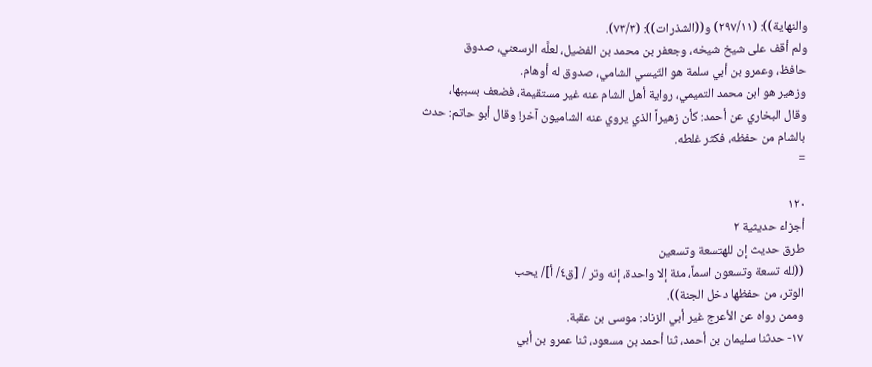والنهاية)): (٢٩٧/١١) و((الشذرات)): (٧٣/٣).
ولم أقف على شيخ شيخه، وجعفر بن محمد بن الفضيل، لعلَّه الرسعني، صدوق
حافظ، وعمرو بن أبي سلمة هو التّيسي الشامي، صدوق له أوهام.
وزهير هو ابن محمد التميمي، رواية أهل الشام عنه غير مستقيمة، فضعف بسببها،
وقال البخاري عن أحمد: كأن زهيراً الذي يروي عنه الشاميون آخر! وقال أبو حاتم: حدث
بالشام من حفظه، فكثر غلطه.
=

١٢٠
أجزاء حديثية ٢
طرق حديث إن للهتسعة وتسعين
((لله تسعة وتسعون اسماً، مئة إلا واحدة، إنه وتر / [ق٤/ أ]/ يحب
الوتر، من حفظها دخل الجنة)).
وممن رواه عن الأعرج غير أبي الزناد: موسى بن عقبة.
١٧- حدثنا سليمان بن أحمد، ثنا أحمد بن مسعود، ثنا عمرو بن أبي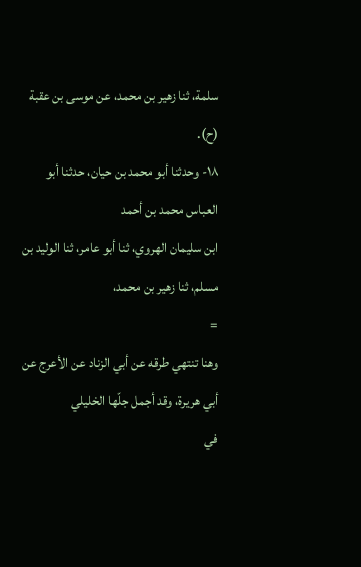سلمة، ثنا زهير بن محمد، عن موسى بن عقبة (ح).
١٨- وحدثنا أبو محمد بن حيان، حدثنا أبو العباس محمد بن أحمد
ابن سليمان الهروي، ثنا أبو عامر، ثنا الوليد بن مسلم، ثنا زهير بن محمد،
=
وهنا تنتهي طرقه عن أبي الزناد عن الأعرج عن أبي هريرة، وقد أجمل جلّها الخليلي
في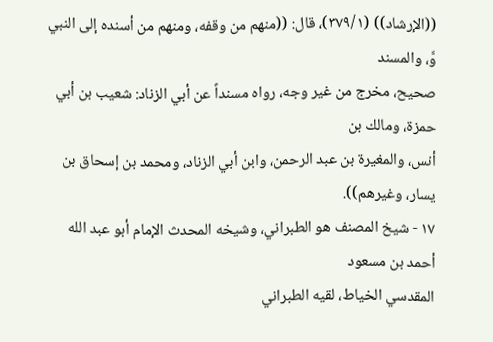((الإرشاد)) (٣٧٩/١)، قال: ((منهم من وقفه، ومنهم من أسنده إلى النبي وَّ، والمسند
صحيح، مخرج من غير وجه، رواه مسنداً عن أبي الزناد: شعيب بن أبي حمزة، ومالك بن
أنس، والمغيرة بن عبد الرحمن، وابن أبي الزناد، ومحمد بن إسحاق بن يسار، وغيرهم)).
١٧ - شيخ المصنف هو الطبراني، وشيخه المحدث الإمام أبو عبد الله أحمد بن مسعود
المقدسي الخياط، لقيه الطبراني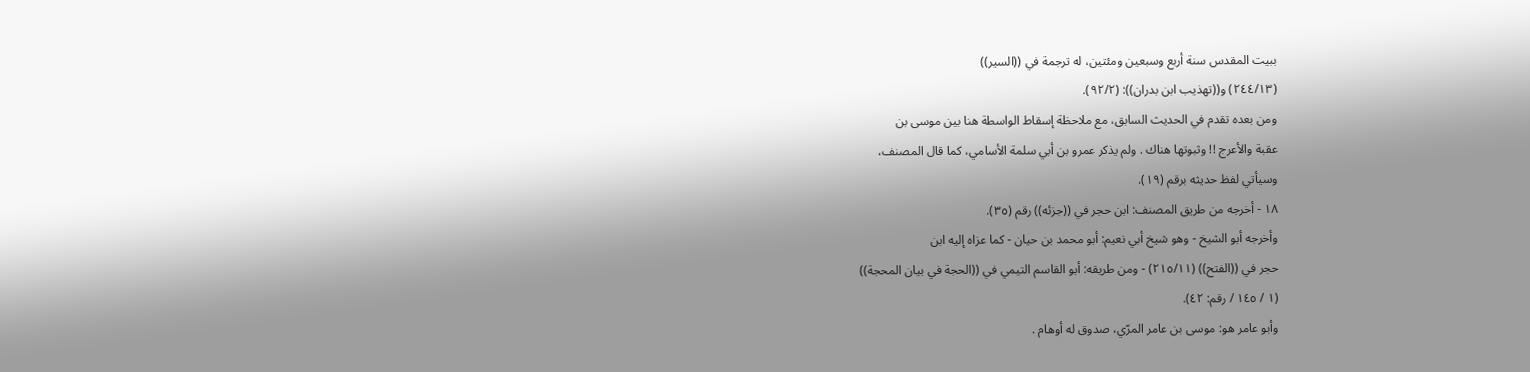ببيت المقدس سنة أربع وسبعين ومئتين، له ترجمة في ((السير))
(٢٤٤/١٣) و((تهذيب ابن بدران)): (٩٢/٢).
ومن بعده تقدم في الحديث السابق، مع ملاحظة إسقاط الواسطة هنا بين موسى بن
عقبة والأعرج !! وثبوتها هناك . ولم يذكر عمرو بن أبي سلمة الأسامي، كما قال المصنف،
وسيأتي لفظ حديثه برقم (١٩).
١٨ - أخرجه من طريق المصنف: ابن حجر في ((جزئه)) رقم (٣٥).
وأخرجه أبو الشيخ - وهو شيخ أبي نعيم: أبو محمد بن حيان - كما عزاه إليه ابن
حجر في ((الفتح)) (٢١٥/١١) - ومن طريقه: أبو القاسم التيمي في ((الحجة في بيان المحجة))
(١ / ١٤٥ / رقم: ٤٢).
وأبو عامر هو: موسى بن عامر المرّي، صدوق له أوهام .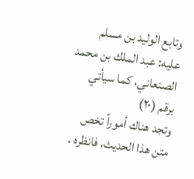وتابع الوليد بن مسلم عليه: عبد الملك بن محمد الصنعاني، كما سيأتي برقم (٢٠)
وتجد هناك أموراً تخص متن هذا الحديث، فانظره .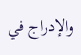والإدراج في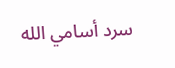سرد أسامي الله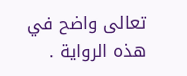تعالى واضح في هذه الرواية .